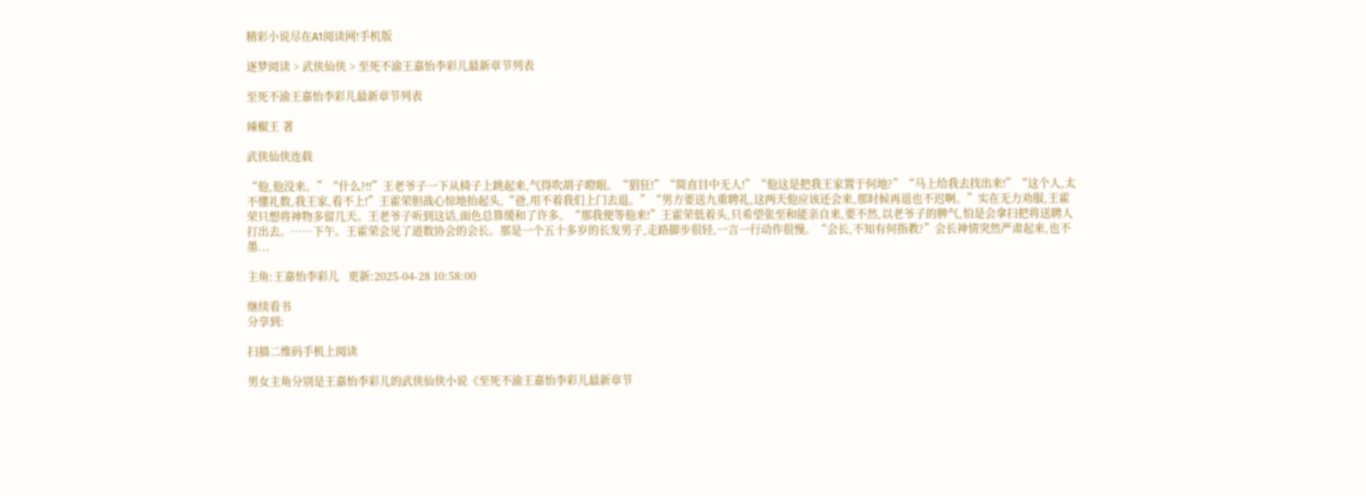精彩小说尽在A1阅读网!手机版

逐梦阅读 > 武侠仙侠 > 至死不渝王嘉怡李彩儿最新章节列表

至死不渝王嘉怡李彩儿最新章节列表

辣椒王 著

武侠仙侠连载

“他,他没来。”“什么?!!”王老爷子一下从椅子上跳起来,气得吹胡子瞪眼。“猖狂!”“简直目中无人!”“他这是把我王家置于何地?”“马上给我去找出来!”“这个人,太不懂礼数,我王家,看不上!”王霍荣胆战心惊地抬起头,“爸,用不着我们上门去退。”“男方要送九重聘礼,这两天他应该还会来,那时候再退也不迟啊。”实在无力劝服,王霍荣只想将神物多留几天。王老爷子听到这话,面色总算缓和了许多。“那我便等他来!”王霍荣低着头,只希望张至和能亲自来,要不然,以老爷子的脾气,怕是会拿扫把将送聘人打出去。……下午。王霍荣会见了道数协会的会长。那是一个五十多岁的长发男子,走路脚步很轻,一言一行动作很慢。“会长,不知有何指教?”会长神情突然严肃起来,也不墨...

主角:王嘉怡李彩儿   更新:2025-04-28 10:58:00

继续看书
分享到:

扫描二维码手机上阅读

男女主角分别是王嘉怡李彩儿的武侠仙侠小说《至死不渝王嘉怡李彩儿最新章节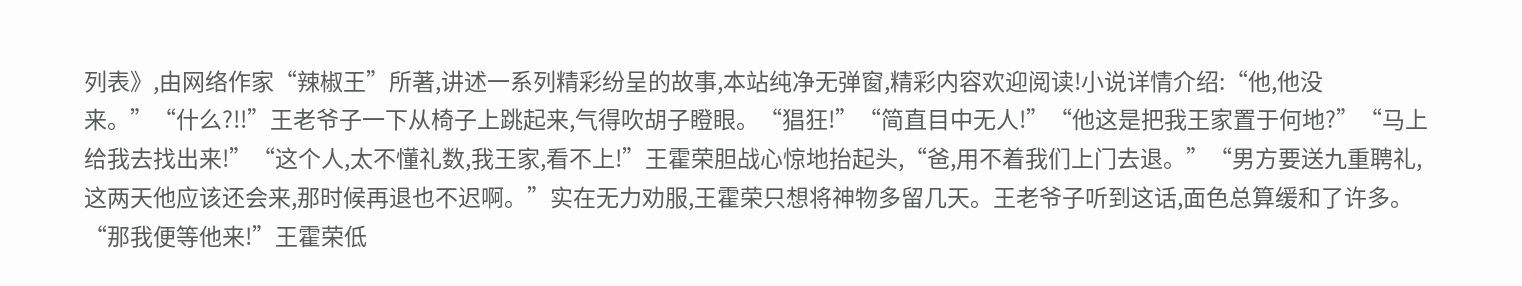列表》,由网络作家“辣椒王”所著,讲述一系列精彩纷呈的故事,本站纯净无弹窗,精彩内容欢迎阅读!小说详情介绍:“他,他没来。”“什么?!!”王老爷子一下从椅子上跳起来,气得吹胡子瞪眼。“猖狂!”“简直目中无人!”“他这是把我王家置于何地?”“马上给我去找出来!”“这个人,太不懂礼数,我王家,看不上!”王霍荣胆战心惊地抬起头,“爸,用不着我们上门去退。”“男方要送九重聘礼,这两天他应该还会来,那时候再退也不迟啊。”实在无力劝服,王霍荣只想将神物多留几天。王老爷子听到这话,面色总算缓和了许多。“那我便等他来!”王霍荣低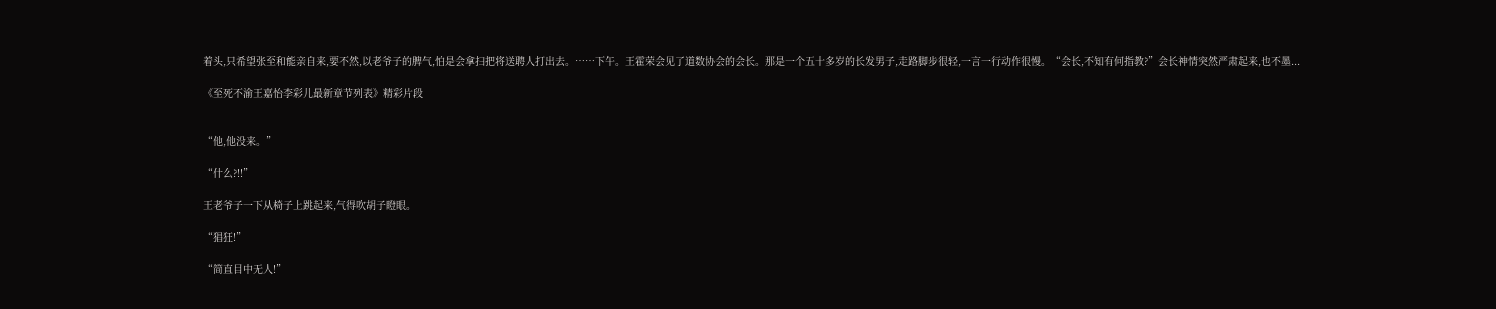着头,只希望张至和能亲自来,要不然,以老爷子的脾气,怕是会拿扫把将送聘人打出去。……下午。王霍荣会见了道数协会的会长。那是一个五十多岁的长发男子,走路脚步很轻,一言一行动作很慢。“会长,不知有何指教?”会长神情突然严肃起来,也不墨...

《至死不渝王嘉怡李彩儿最新章节列表》精彩片段


“他,他没来。”

“什么?!!”

王老爷子一下从椅子上跳起来,气得吹胡子瞪眼。

“猖狂!”

“简直目中无人!”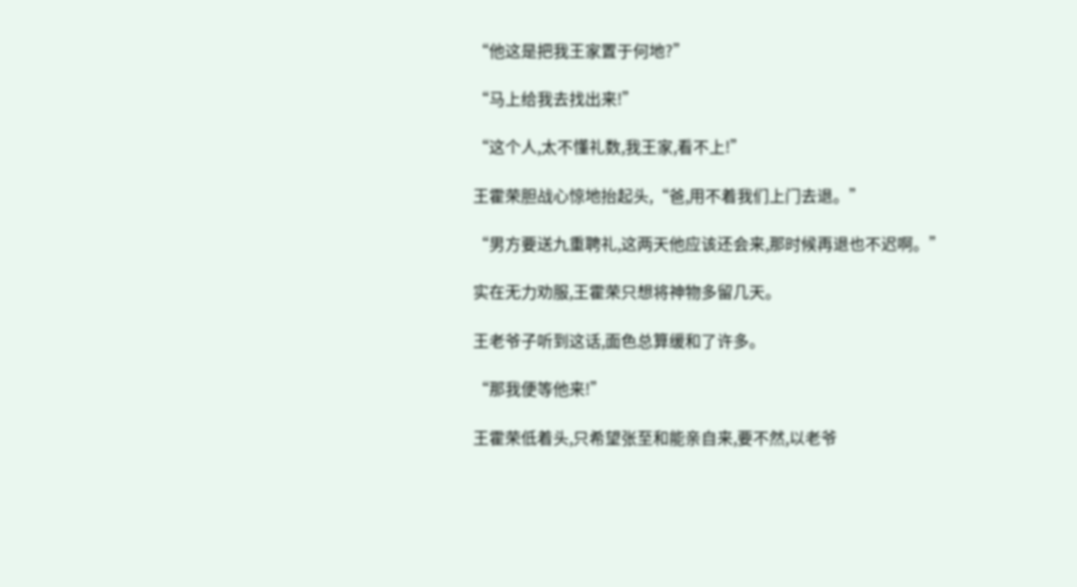“他这是把我王家置于何地?”

“马上给我去找出来!”

“这个人,太不懂礼数,我王家,看不上!”

王霍荣胆战心惊地抬起头,“爸,用不着我们上门去退。”

“男方要送九重聘礼,这两天他应该还会来,那时候再退也不迟啊。”

实在无力劝服,王霍荣只想将神物多留几天。

王老爷子听到这话,面色总算缓和了许多。

“那我便等他来!”

王霍荣低着头,只希望张至和能亲自来,要不然,以老爷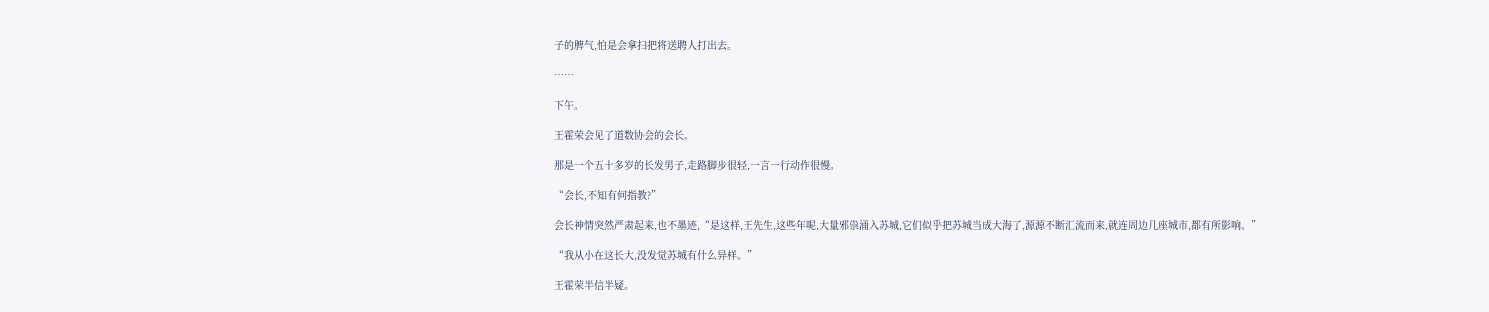子的脾气,怕是会拿扫把将送聘人打出去。

……

下午。

王霍荣会见了道数协会的会长。

那是一个五十多岁的长发男子,走路脚步很轻,一言一行动作很慢。

“会长,不知有何指教?”

会长神情突然严肃起来,也不墨迹,“是这样,王先生,这些年呢,大量邪祟涌入苏城,它们似乎把苏城当成大海了,源源不断汇流而来,就连周边几座城市,都有所影响。”

“我从小在这长大,没发觉苏城有什么异样。”

王霍荣半信半疑。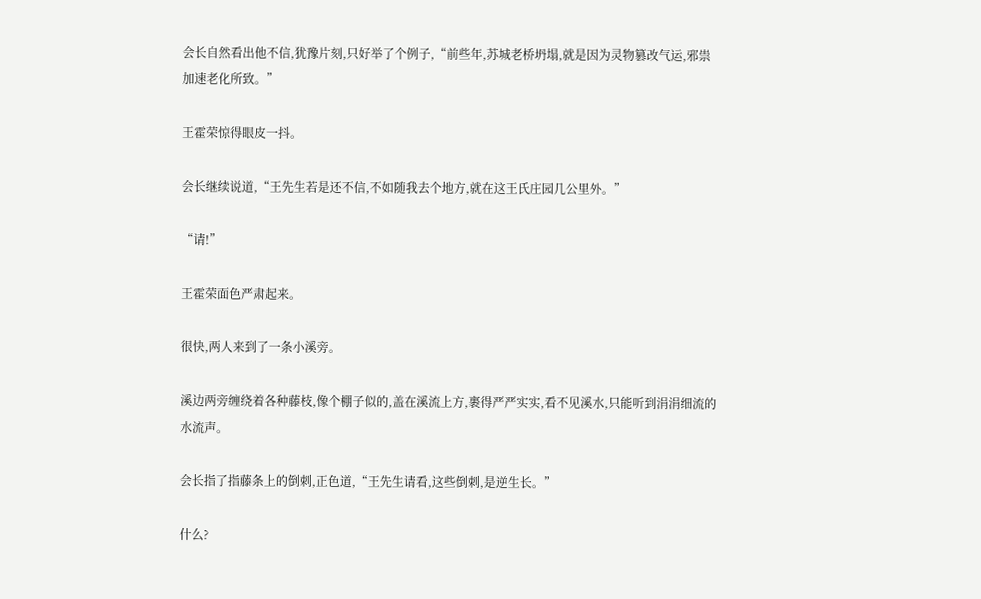会长自然看出他不信,犹豫片刻,只好举了个例子,“前些年,苏城老桥坍塌,就是因为灵物篡改气运,邪祟加速老化所致。”

王霍荣惊得眼皮一抖。

会长继续说道,“王先生若是还不信,不如随我去个地方,就在这王氏庄园几公里外。”

“请!”

王霍荣面色严肃起来。

很快,两人来到了一条小溪旁。

溪边两旁缠绕着各种藤枝,像个棚子似的,盖在溪流上方,裹得严严实实,看不见溪水,只能听到涓涓细流的水流声。

会长指了指藤条上的倒刺,正色道,“王先生请看,这些倒刺,是逆生长。”

什么?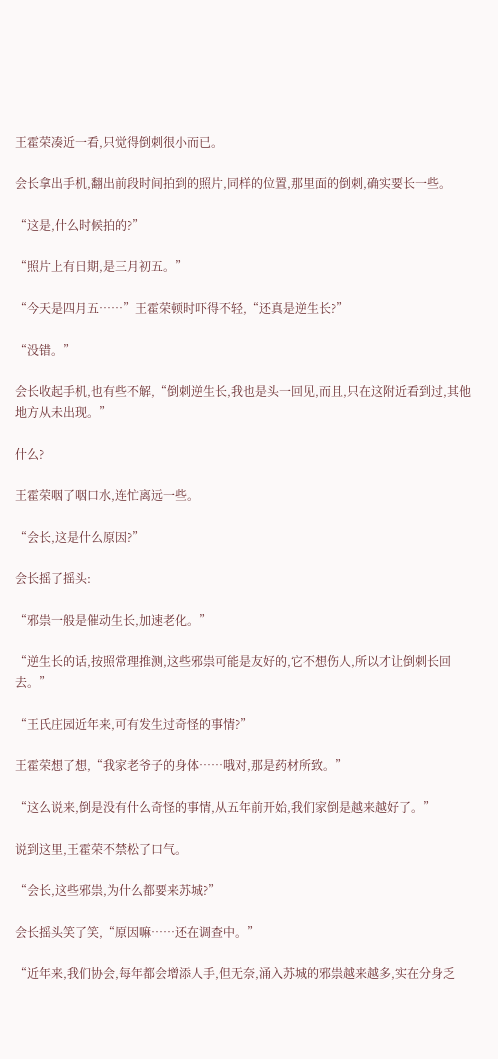王霍荣凑近一看,只觉得倒刺很小而已。

会长拿出手机,翻出前段时间拍到的照片,同样的位置,那里面的倒刺,确实要长一些。

“这是,什么时候拍的?”

“照片上有日期,是三月初五。”

“今天是四月五……”王霍荣顿时吓得不轻,“还真是逆生长?”

“没错。”

会长收起手机,也有些不解,“倒刺逆生长,我也是头一回见,而且,只在这附近看到过,其他地方从未出现。”

什么?

王霍荣咽了咽口水,连忙离远一些。

“会长,这是什么原因?”

会长摇了摇头:

“邪祟一般是催动生长,加速老化。”

“逆生长的话,按照常理推测,这些邪祟可能是友好的,它不想伤人,所以才让倒刺长回去。”

“王氏庄园近年来,可有发生过奇怪的事情?”

王霍荣想了想,“我家老爷子的身体……哦对,那是药材所致。”

“这么说来,倒是没有什么奇怪的事情,从五年前开始,我们家倒是越来越好了。”

说到这里,王霍荣不禁松了口气。

“会长,这些邪祟,为什么都要来苏城?”

会长摇头笑了笑,“原因嘛……还在调查中。”

“近年来,我们协会,每年都会增添人手,但无奈,涌入苏城的邪祟越来越多,实在分身乏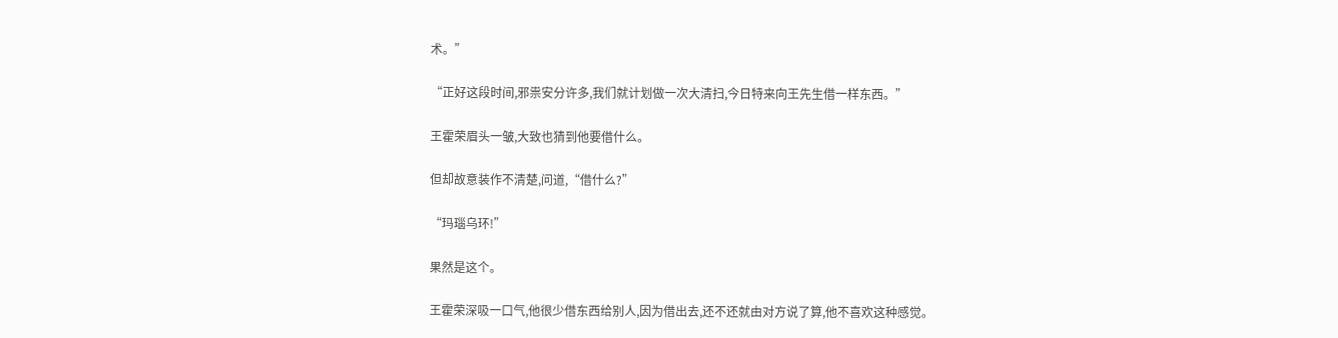术。”

“正好这段时间,邪祟安分许多,我们就计划做一次大清扫,今日特来向王先生借一样东西。”

王霍荣眉头一皱,大致也猜到他要借什么。

但却故意装作不清楚,问道,“借什么?”

“玛瑙乌环!”

果然是这个。

王霍荣深吸一口气,他很少借东西给别人,因为借出去,还不还就由对方说了算,他不喜欢这种感觉。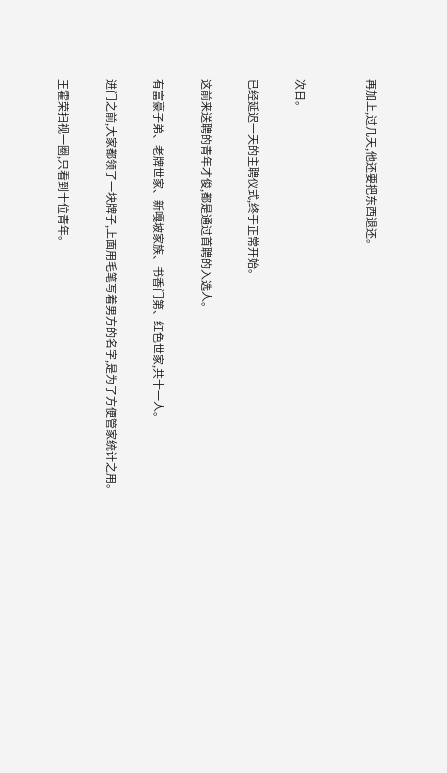再加上,过几天,他还要把东西退还。


次日。

已经延迟一天的主聘仪式,终于正常开始。

这前来送聘的青年才俊,都是通过首聘的入选人。

有富豪子弟、老牌世家、新嘎坡家族、书香门第、红色世家,共十一人。

进门之前,大家都领了一块牌子,上面用毛笔写着男方的名字,是为了方便管家统计之用。

王霍荣扫视一圈,只看到十位青年。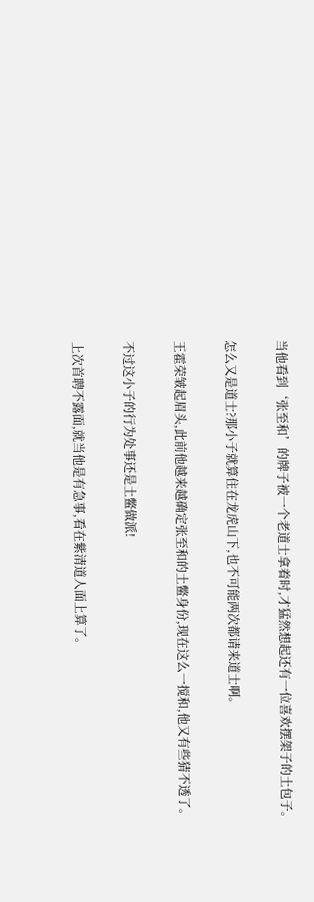当他看到‘张至和’的牌子被一个老道士拿着时,才猛然想起还有一位喜欢摆架子的土包子。

怎么又是道士?那小子就算住在龙虎山下,也不可能两次都请来道士啊。

王霍荣皱起眉头,此前他越来越确定张至和的土鳖身份,现在这么一搅和,他又有些猜不透了。

不过这小子的行为处事还是土鳖做派!

上次首聘不露面,就当他是有急事,看在紫清道人面上算了。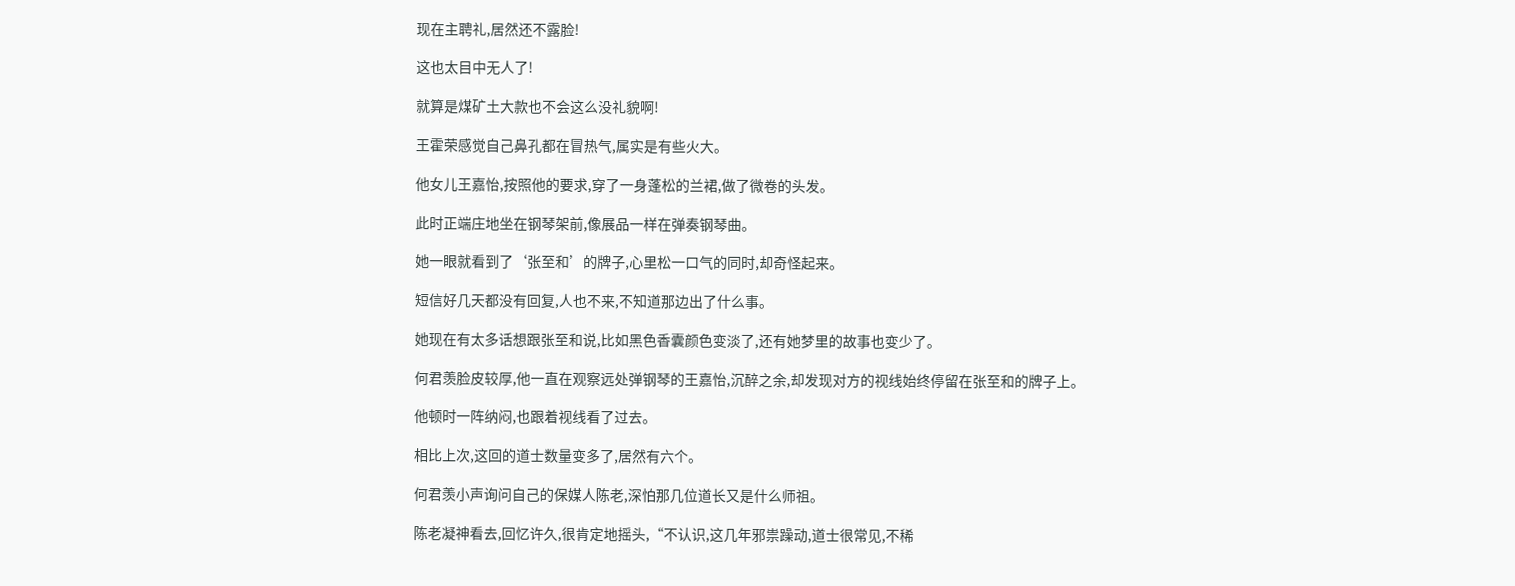现在主聘礼,居然还不露脸!

这也太目中无人了!

就算是煤矿土大款也不会这么没礼貌啊!

王霍荣感觉自己鼻孔都在冒热气,属实是有些火大。

他女儿王嘉怡,按照他的要求,穿了一身蓬松的兰裙,做了微卷的头发。

此时正端庄地坐在钢琴架前,像展品一样在弹奏钢琴曲。

她一眼就看到了‘张至和’的牌子,心里松一口气的同时,却奇怪起来。

短信好几天都没有回复,人也不来,不知道那边出了什么事。

她现在有太多话想跟张至和说,比如黑色香囊颜色变淡了,还有她梦里的故事也变少了。

何君羡脸皮较厚,他一直在观察远处弹钢琴的王嘉怡,沉醉之余,却发现对方的视线始终停留在张至和的牌子上。

他顿时一阵纳闷,也跟着视线看了过去。

相比上次,这回的道士数量变多了,居然有六个。

何君羡小声询问自己的保媒人陈老,深怕那几位道长又是什么师祖。

陈老凝神看去,回忆许久,很肯定地摇头,“不认识,这几年邪祟躁动,道士很常见,不稀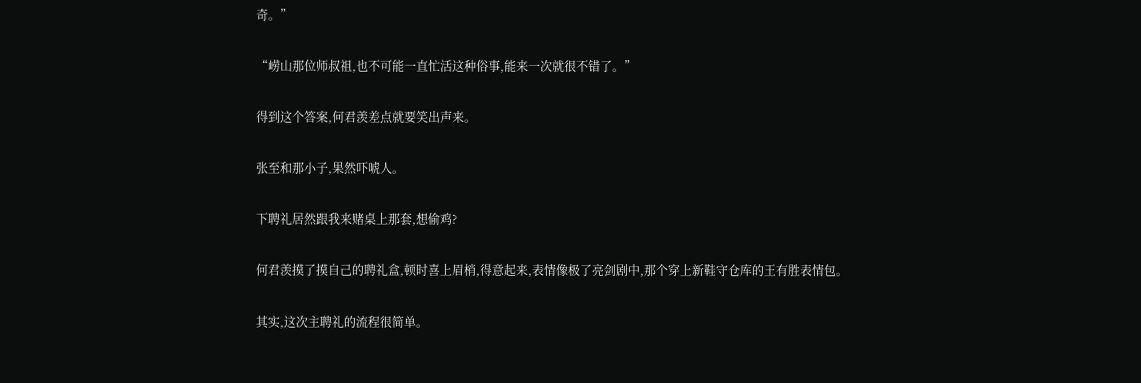奇。”

“崂山那位师叔祖,也不可能一直忙活这种俗事,能来一次就很不错了。”

得到这个答案,何君羡差点就要笑出声来。

张至和那小子,果然吓唬人。

下聘礼居然跟我来赌桌上那套,想偷鸡?

何君羡摸了摸自己的聘礼盒,顿时喜上眉梢,得意起来,表情像极了亮剑剧中,那个穿上新鞋守仓库的王有胜表情包。

其实,这次主聘礼的流程很简单。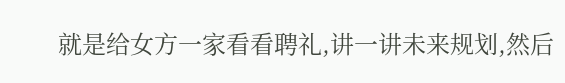就是给女方一家看看聘礼,讲一讲未来规划,然后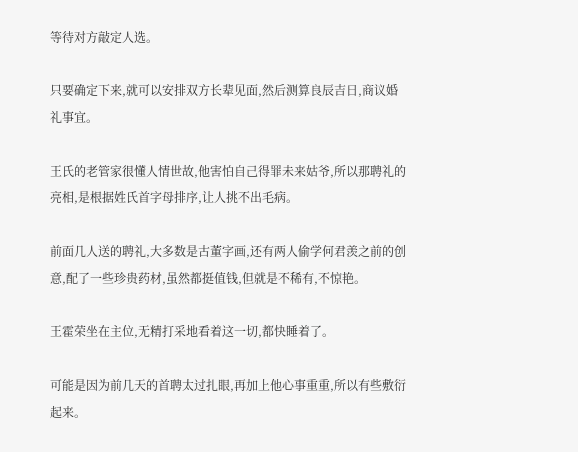等待对方敲定人选。

只要确定下来,就可以安排双方长辈见面,然后测算良辰吉日,商议婚礼事宜。

王氏的老管家很懂人情世故,他害怕自己得罪未来姑爷,所以那聘礼的亮相,是根据姓氏首字母排序,让人挑不出毛病。

前面几人送的聘礼,大多数是古董字画,还有两人偷学何君羡之前的创意,配了一些珍贵药材,虽然都挺值钱,但就是不稀有,不惊艳。

王霍荣坐在主位,无精打采地看着这一切,都快睡着了。

可能是因为前几天的首聘太过扎眼,再加上他心事重重,所以有些敷衍起来。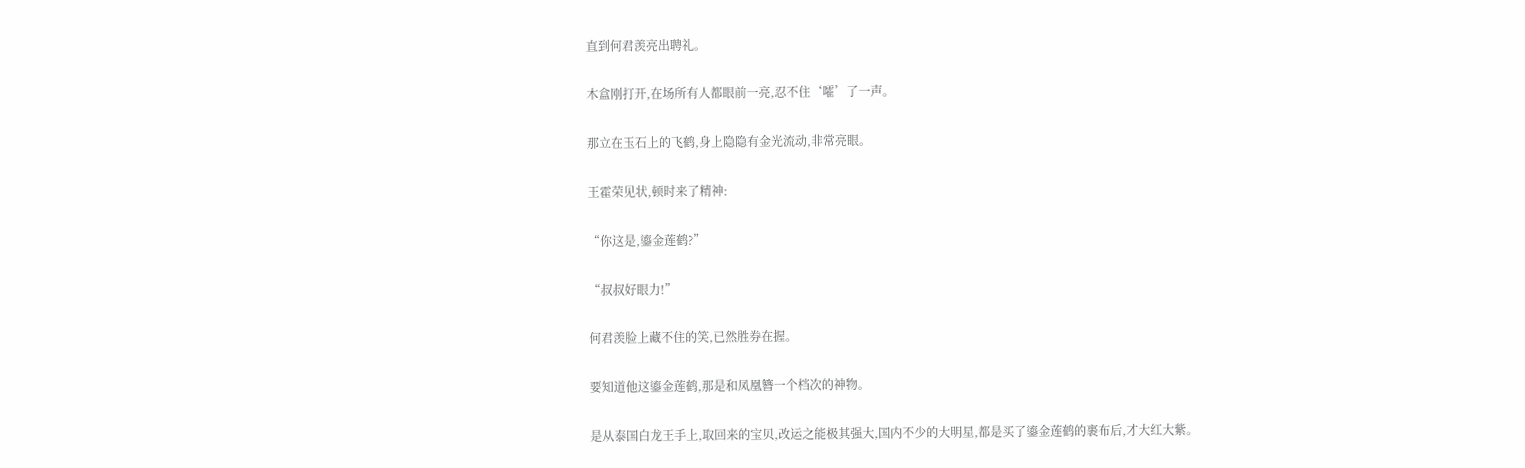直到何君羡亮出聘礼。

木盒刚打开,在场所有人都眼前一亮,忍不住‘嚯’了一声。

那立在玉石上的飞鹤,身上隐隐有金光流动,非常亮眼。

王霍荣见状,顿时来了精神:

“你这是,鎏金莲鹤?”

“叔叔好眼力!”

何君羡脸上藏不住的笑,已然胜券在握。

要知道他这鎏金莲鹤,那是和凤凰簪一个档次的神物。

是从泰国白龙王手上,取回来的宝贝,改运之能极其强大,国内不少的大明星,都是买了鎏金莲鹤的裹布后,才大红大紫。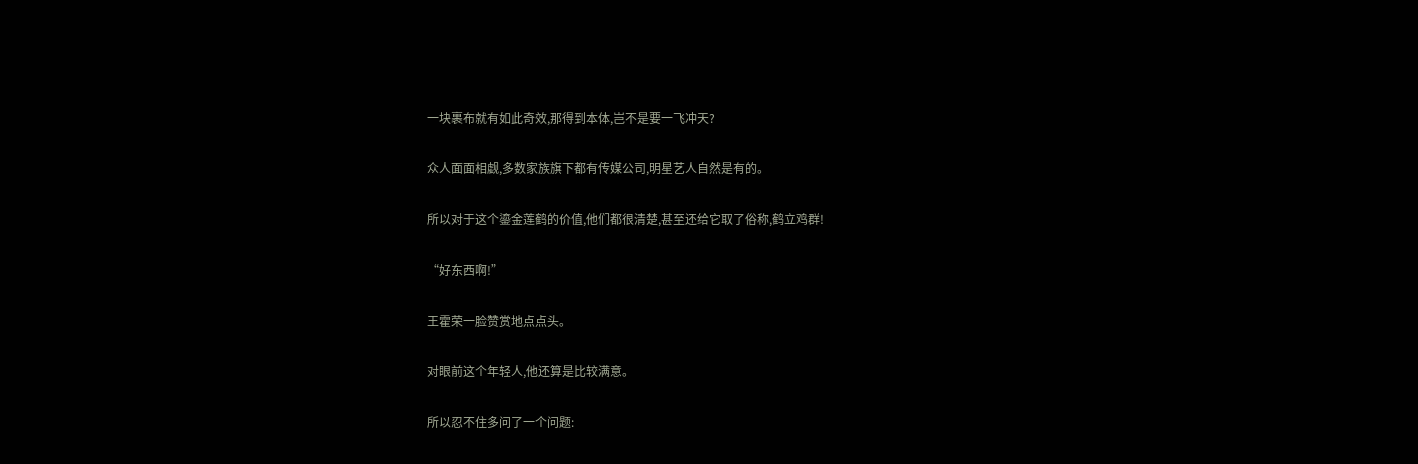一块裹布就有如此奇效,那得到本体,岂不是要一飞冲天?

众人面面相觑,多数家族旗下都有传媒公司,明星艺人自然是有的。

所以对于这个鎏金莲鹤的价值,他们都很清楚,甚至还给它取了俗称,鹤立鸡群!

“好东西啊!”

王霍荣一脸赞赏地点点头。

对眼前这个年轻人,他还算是比较满意。

所以忍不住多问了一个问题: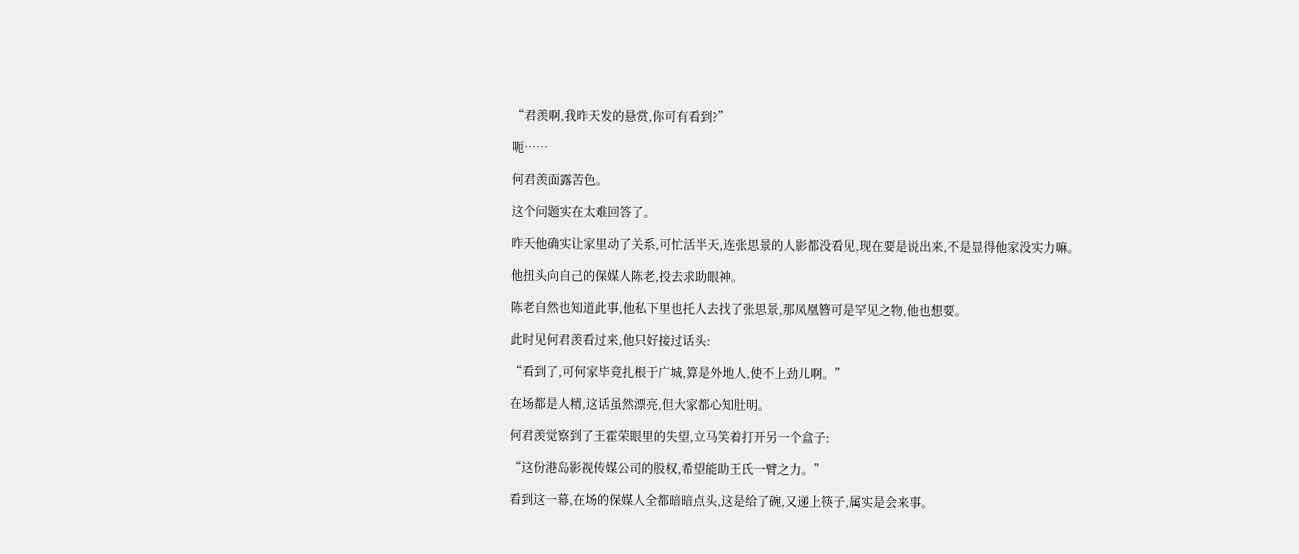“君羡啊,我昨天发的悬赏,你可有看到?”

呃……

何君羡面露苦色。

这个问题实在太难回答了。

昨天他确实让家里动了关系,可忙活半天,连张思景的人影都没看见,现在要是说出来,不是显得他家没实力嘛。

他扭头向自己的保媒人陈老,投去求助眼神。

陈老自然也知道此事,他私下里也托人去找了张思景,那凤凰簪可是罕见之物,他也想要。

此时见何君羡看过来,他只好接过话头:

“看到了,可何家毕竟扎根于广城,算是外地人,使不上劲儿啊。”

在场都是人精,这话虽然漂亮,但大家都心知肚明。

何君羡觉察到了王霍荣眼里的失望,立马笑着打开另一个盒子:

“这份港岛影视传媒公司的股权,希望能助王氏一臂之力。”

看到这一幕,在场的保媒人全都暗暗点头,这是给了碗,又递上筷子,属实是会来事。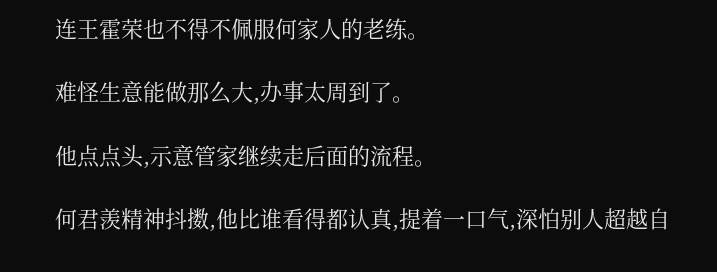连王霍荣也不得不佩服何家人的老练。

难怪生意能做那么大,办事太周到了。

他点点头,示意管家继续走后面的流程。

何君羡精神抖擞,他比谁看得都认真,提着一口气,深怕别人超越自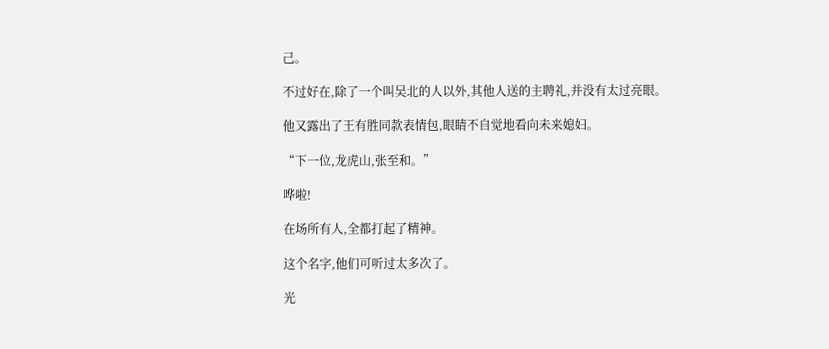己。

不过好在,除了一个叫吴北的人以外,其他人送的主聘礼,并没有太过亮眼。

他又露出了王有胜同款表情包,眼睛不自觉地看向未来媳妇。

“下一位,龙虎山,张至和。”

哗啦!

在场所有人,全都打起了精神。

这个名字,他们可听过太多次了。

光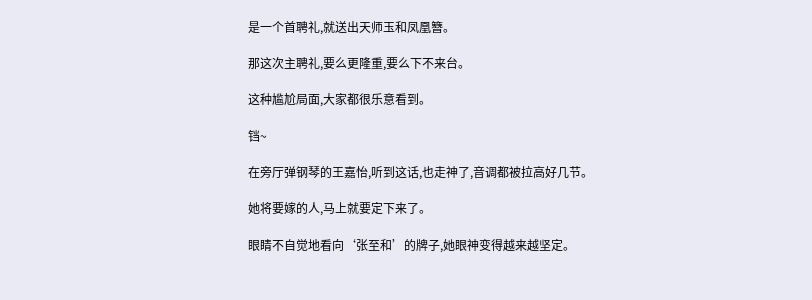是一个首聘礼,就送出天师玉和凤凰簪。

那这次主聘礼,要么更隆重,要么下不来台。

这种尴尬局面,大家都很乐意看到。

铛~

在旁厅弹钢琴的王嘉怡,听到这话,也走神了,音调都被拉高好几节。

她将要嫁的人,马上就要定下来了。

眼睛不自觉地看向‘张至和’的牌子,她眼神变得越来越坚定。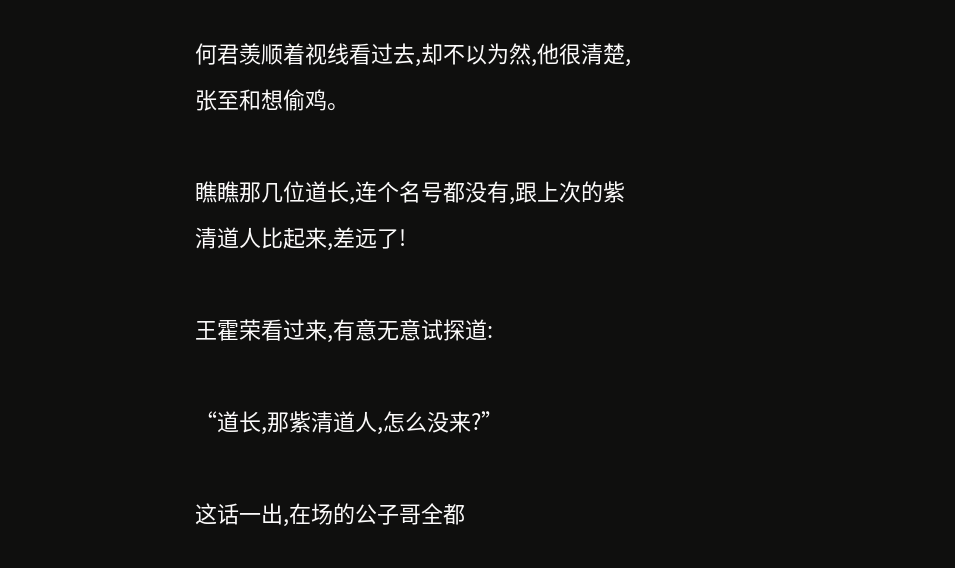何君羡顺着视线看过去,却不以为然,他很清楚,张至和想偷鸡。

瞧瞧那几位道长,连个名号都没有,跟上次的紫清道人比起来,差远了!

王霍荣看过来,有意无意试探道:

“道长,那紫清道人,怎么没来?”

这话一出,在场的公子哥全都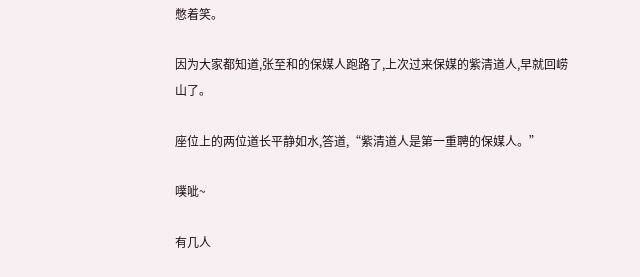憋着笑。

因为大家都知道,张至和的保媒人跑路了,上次过来保媒的紫清道人,早就回崂山了。

座位上的两位道长平静如水,答道,“紫清道人是第一重聘的保媒人。”

噗呲~

有几人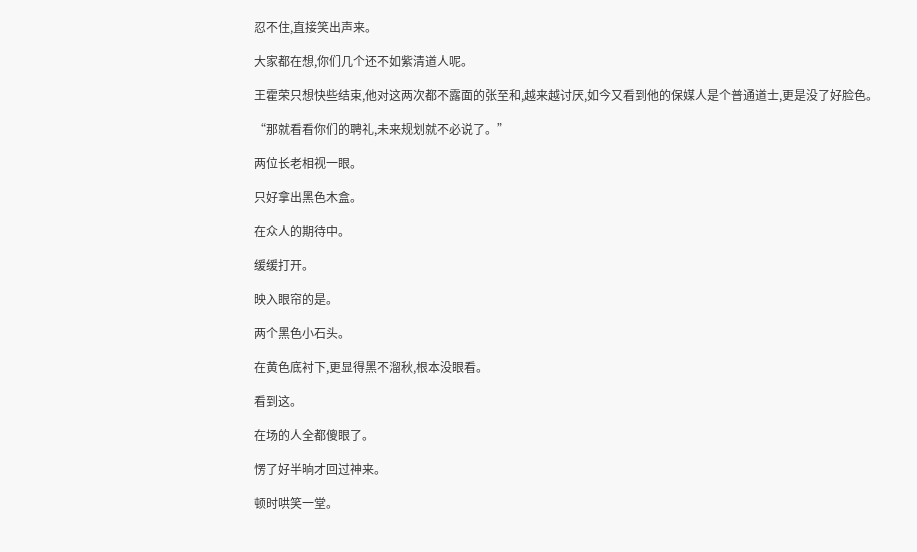忍不住,直接笑出声来。

大家都在想,你们几个还不如紫清道人呢。

王霍荣只想快些结束,他对这两次都不露面的张至和,越来越讨厌,如今又看到他的保媒人是个普通道士,更是没了好脸色。

“那就看看你们的聘礼,未来规划就不必说了。”

两位长老相视一眼。

只好拿出黑色木盒。

在众人的期待中。

缓缓打开。

映入眼帘的是。

两个黑色小石头。

在黄色底衬下,更显得黑不溜秋,根本没眼看。

看到这。

在场的人全都傻眼了。

愣了好半晌才回过神来。

顿时哄笑一堂。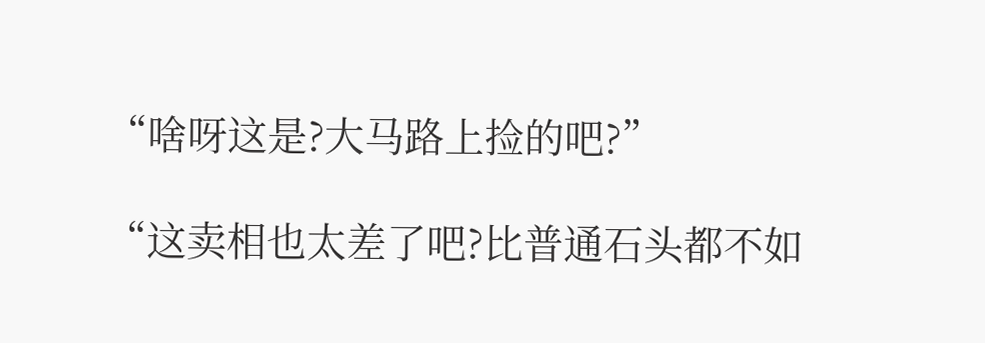“啥呀这是?大马路上捡的吧?”

“这卖相也太差了吧?比普通石头都不如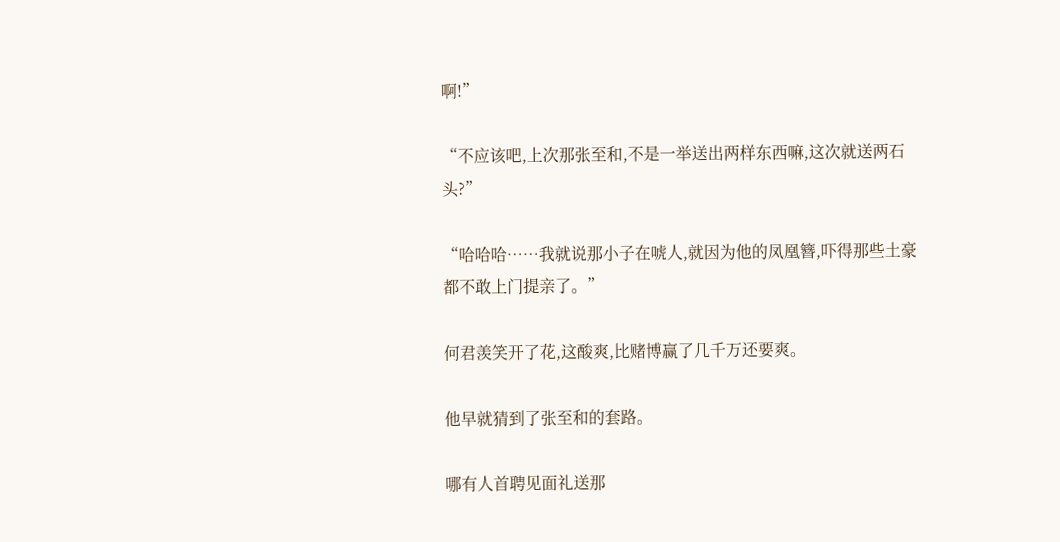啊!”

“不应该吧,上次那张至和,不是一举送出两样东西嘛,这次就送两石头?”

“哈哈哈……我就说那小子在唬人,就因为他的凤凰簪,吓得那些土豪都不敢上门提亲了。”

何君羡笑开了花,这酸爽,比赌博赢了几千万还要爽。

他早就猜到了张至和的套路。

哪有人首聘见面礼送那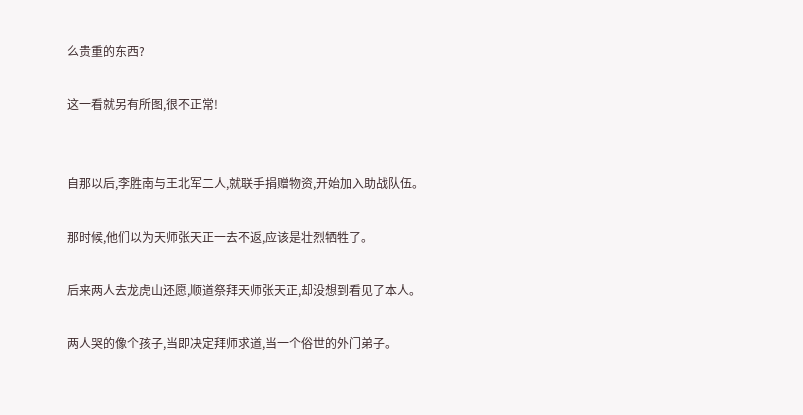么贵重的东西?

这一看就另有所图,很不正常!


自那以后,李胜南与王北军二人,就联手捐赠物资,开始加入助战队伍。

那时候,他们以为天师张天正一去不返,应该是壮烈牺牲了。

后来两人去龙虎山还愿,顺道祭拜天师张天正,却没想到看见了本人。

两人哭的像个孩子,当即决定拜师求道,当一个俗世的外门弟子。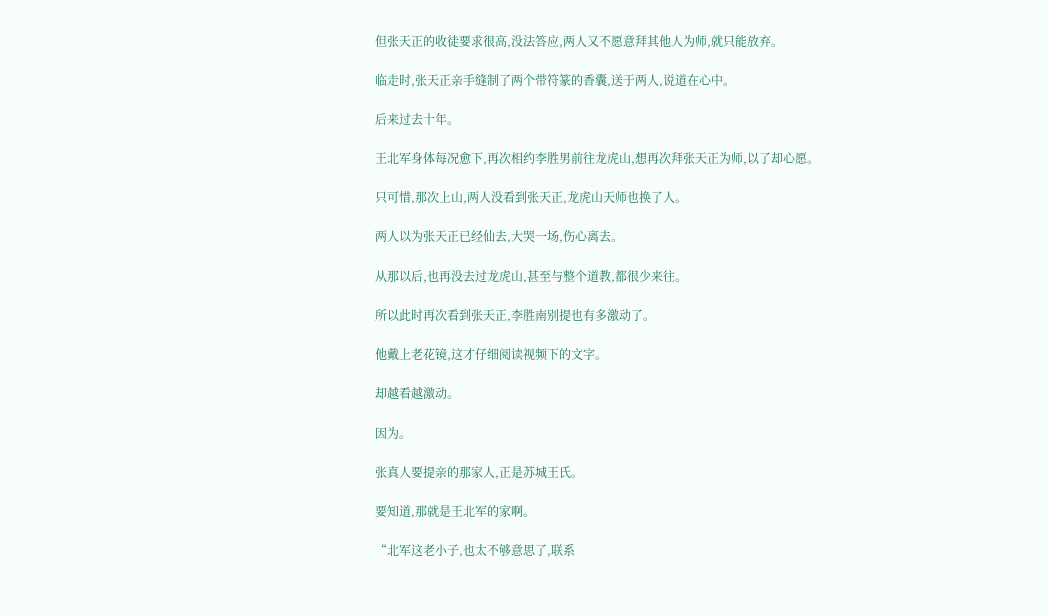但张天正的收徒要求很高,没法答应,两人又不愿意拜其他人为师,就只能放弃。

临走时,张天正亲手缝制了两个带符篆的香囊,送于两人,说道在心中。

后来过去十年。

王北军身体每况愈下,再次相约李胜男前往龙虎山,想再次拜张天正为师,以了却心愿。

只可惜,那次上山,两人没看到张天正,龙虎山天师也换了人。

两人以为张天正已经仙去,大哭一场,伤心离去。

从那以后,也再没去过龙虎山,甚至与整个道教,都很少来往。

所以此时再次看到张天正,李胜南别提也有多激动了。

他戴上老花镜,这才仔细阅读视频下的文字。

却越看越激动。

因为。

张真人要提亲的那家人,正是苏城王氏。

要知道,那就是王北军的家啊。

“北军这老小子,也太不够意思了,联系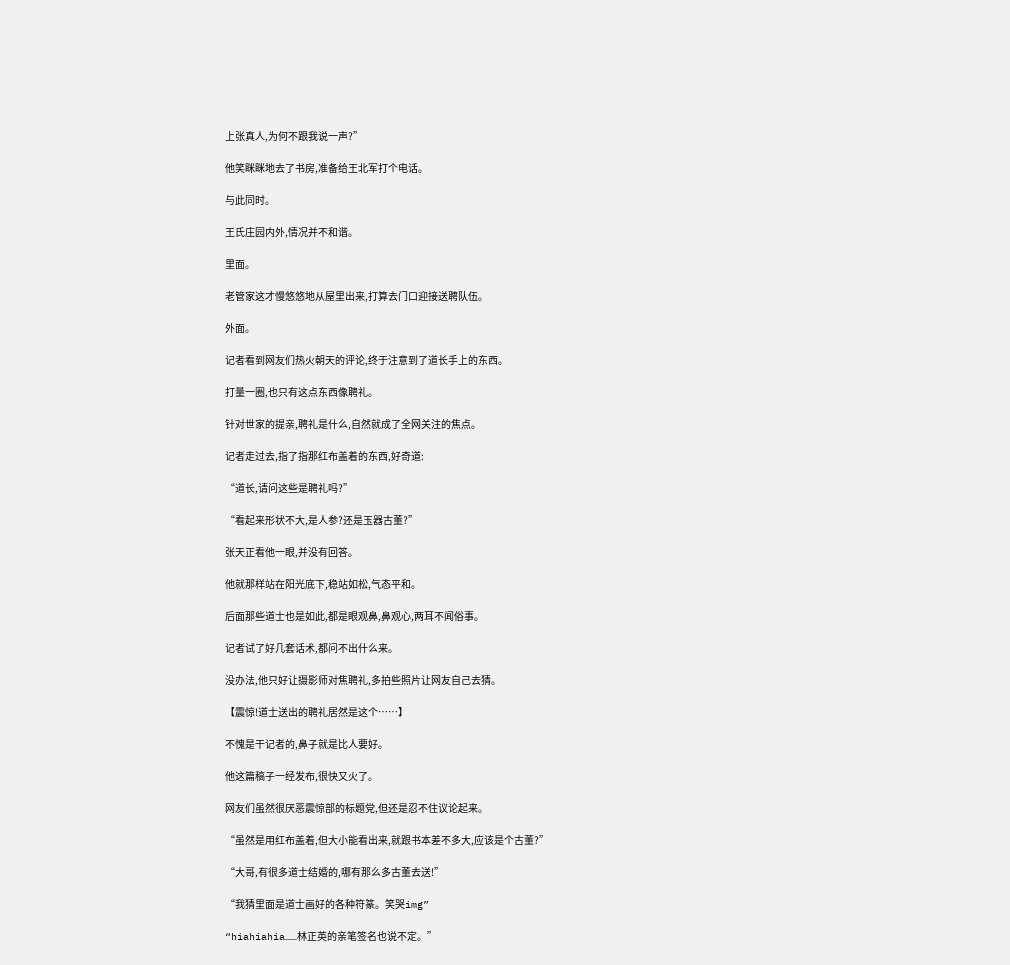上张真人,为何不跟我说一声?”

他笑眯眯地去了书房,准备给王北军打个电话。

与此同时。

王氏庄园内外,情况并不和谐。

里面。

老管家这才慢悠悠地从屋里出来,打算去门口迎接送聘队伍。

外面。

记者看到网友们热火朝天的评论,终于注意到了道长手上的东西。

打量一圈,也只有这点东西像聘礼。

针对世家的提亲,聘礼是什么,自然就成了全网关注的焦点。

记者走过去,指了指那红布盖着的东西,好奇道:

“道长,请问这些是聘礼吗?”

“看起来形状不大,是人参?还是玉器古董?”

张天正看他一眼,并没有回答。

他就那样站在阳光底下,稳站如松,气态平和。

后面那些道士也是如此,都是眼观鼻,鼻观心,两耳不闻俗事。

记者试了好几套话术,都问不出什么来。

没办法,他只好让摄影师对焦聘礼,多拍些照片让网友自己去猜。

【震惊!道士送出的聘礼居然是这个……】

不愧是干记者的,鼻子就是比人要好。

他这篇稿子一经发布,很快又火了。

网友们虽然很厌恶震惊部的标题党,但还是忍不住议论起来。

“虽然是用红布盖着,但大小能看出来,就跟书本差不多大,应该是个古董?”

“大哥,有很多道士结婚的,哪有那么多古董去送!”

“我猜里面是道士画好的各种符篆。笑哭img”

“hiahiahia……林正英的亲笔签名也说不定。”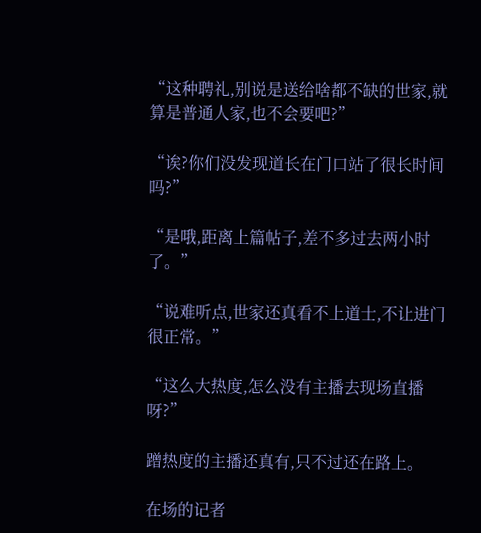“这种聘礼,别说是送给啥都不缺的世家,就算是普通人家,也不会要吧?”

“诶?你们没发现道长在门口站了很长时间吗?”

“是哦,距离上篇帖子,差不多过去两小时了。”

“说难听点,世家还真看不上道士,不让进门很正常。”

“这么大热度,怎么没有主播去现场直播呀?”

蹭热度的主播还真有,只不过还在路上。

在场的记者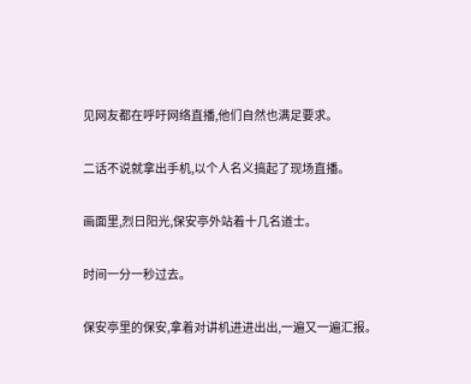见网友都在呼吁网络直播,他们自然也满足要求。

二话不说就拿出手机,以个人名义搞起了现场直播。

画面里,烈日阳光,保安亭外站着十几名道士。

时间一分一秒过去。

保安亭里的保安,拿着对讲机进进出出,一遍又一遍汇报。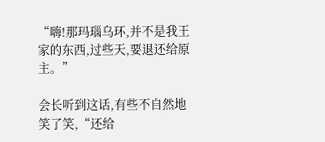“嗨!那玛瑙乌环,并不是我王家的东西,过些天,要退还给原主。”

会长听到这话,有些不自然地笑了笑,“还给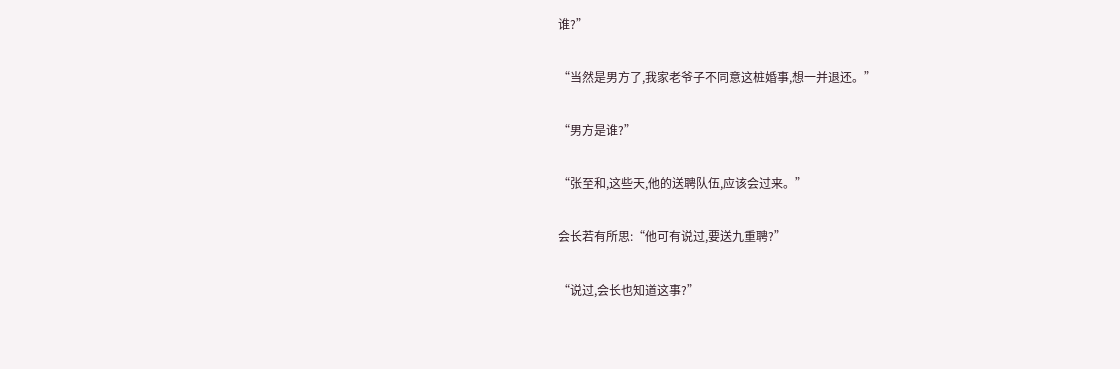谁?”

“当然是男方了,我家老爷子不同意这桩婚事,想一并退还。”

“男方是谁?”

“张至和,这些天,他的送聘队伍,应该会过来。”

会长若有所思:“他可有说过,要送九重聘?”

“说过,会长也知道这事?”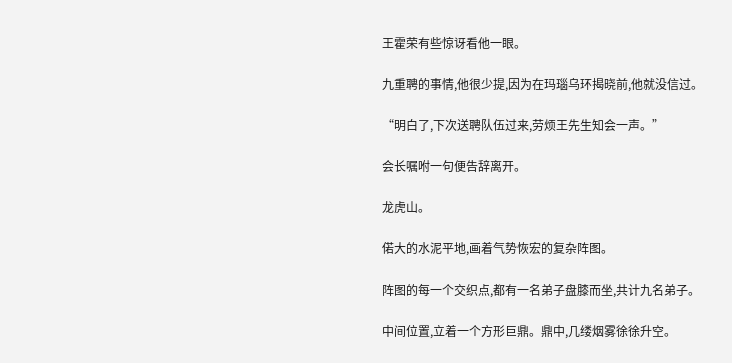王霍荣有些惊讶看他一眼。

九重聘的事情,他很少提,因为在玛瑙乌环揭晓前,他就没信过。

“明白了,下次送聘队伍过来,劳烦王先生知会一声。”

会长嘱咐一句便告辞离开。

龙虎山。

偌大的水泥平地,画着气势恢宏的复杂阵图。

阵图的每一个交织点,都有一名弟子盘膝而坐,共计九名弟子。

中间位置,立着一个方形巨鼎。鼎中,几缕烟雾徐徐升空。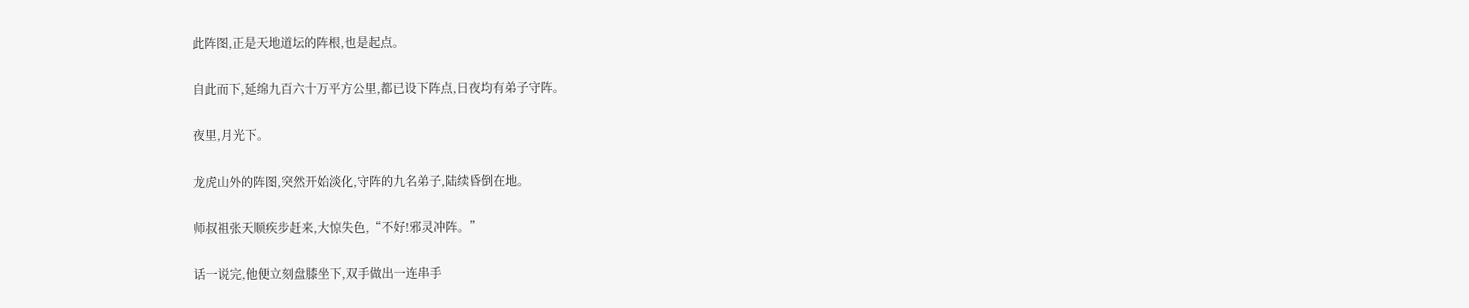此阵图,正是天地道坛的阵根,也是起点。

自此而下,延绵九百六十万平方公里,都已设下阵点,日夜均有弟子守阵。

夜里,月光下。

龙虎山外的阵图,突然开始淡化,守阵的九名弟子,陆续昏倒在地。

师叔祖张天顺疾步赶来,大惊失色,“不好!邪灵冲阵。”

话一说完,他便立刻盘膝坐下,双手做出一连串手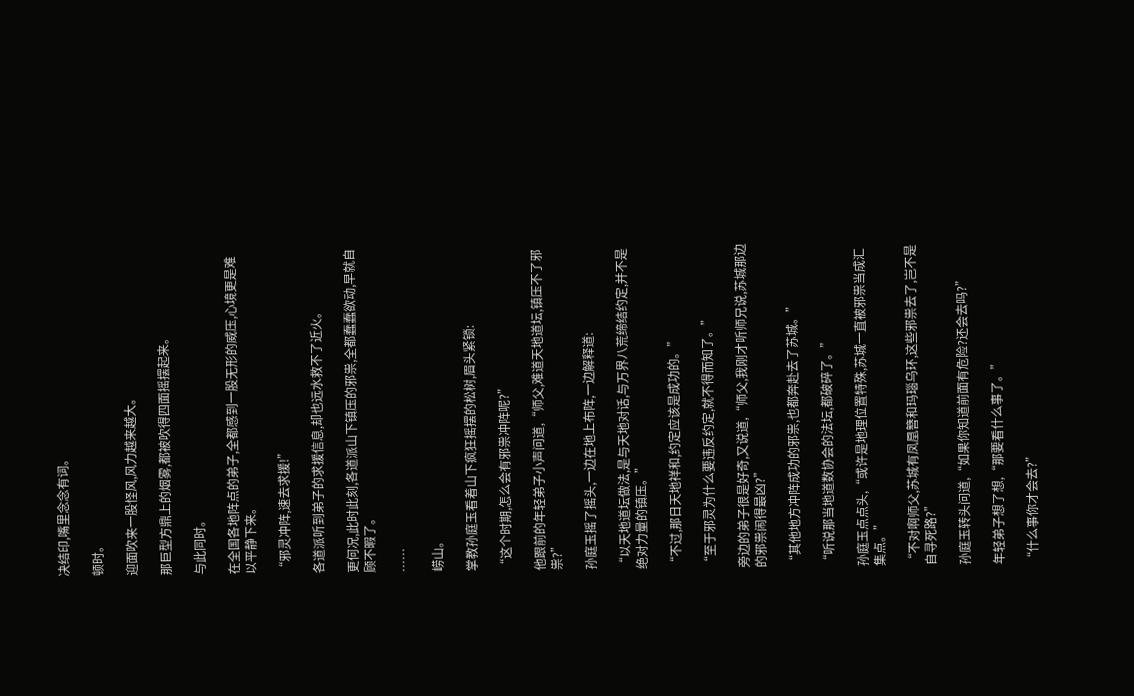决结印,嘴里念念有词。

顿时。

迎面吹来一股怪风,风力越来越大。

那巨型方鼎上的烟雾,都被吹得四面摇摆起来。

与此同时。

在全国各地阵点的弟子,全都感到一股无形的威压,心境更是难以平静下来。

“邪灵冲阵,速去求援!”

各道派听到弟子的求援信息,却也远水救不了近火。

更何况,此时此刻,各道派山下镇压的邪祟,全都蠢蠢欲动,早就自顾不暇了。

……

崂山。

掌教孙庭玉看着山下疯狂摇摆的松树,眉头紧锁:

“这个时期,怎么会有邪祟冲阵呢?”

他跟前的年轻弟子小声问道,“师父,难道天地道坛,镇压不了邪祟?”

孙庭玉摇了摇头,一边在地上布阵,一边解释道:

“以天地道坛做法,是与天地对话,与万界八荒缔结约定,并不是绝对力量的镇压。”

“不过,那日天地祥和,约定应该是成功的。”

“至于邪灵为什么要违反约定,就不得而知了。”

旁边的弟子很是好奇,又说道,“师父,我刚才听师兄说,苏城那边的邪祟闹得最凶?”

“其他地方冲阵成功的邪祟,也都奔赴去了苏城。”

“听说那当地道数协会的法坛,都破碎了。”

孙庭玉点点头,“或许是地理位置特殊,苏城一直被邪祟当成汇集点。”

“不对啊师父,苏城有凤凰簪和玛瑙乌环,这些邪祟去了,岂不是自寻死路?”

孙庭玉转头问道,“如果你知道前面有危险?还会去吗?”

年轻弟子想了想,“那要看什么事了。”

“什么事你才会去?”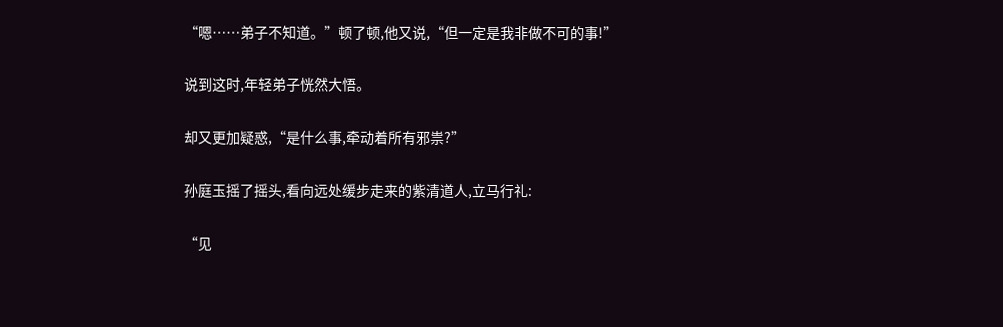“嗯……弟子不知道。”顿了顿,他又说,“但一定是我非做不可的事!”

说到这时,年轻弟子恍然大悟。

却又更加疑惑,“是什么事,牵动着所有邪祟?”

孙庭玉摇了摇头,看向远处缓步走来的紫清道人,立马行礼:

“见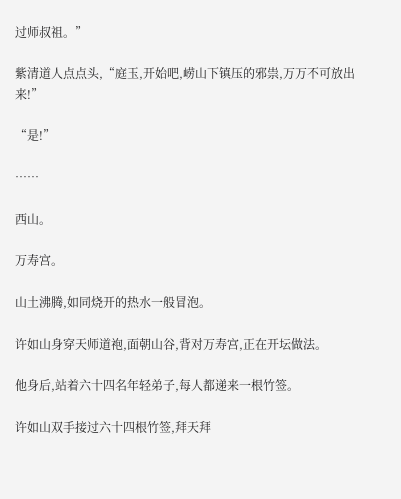过师叔祖。”

紫清道人点点头,“庭玉,开始吧,崂山下镇压的邪祟,万万不可放出来!”

“是!”

……

西山。

万寿宫。

山土沸腾,如同烧开的热水一般冒泡。

许如山身穿天师道袍,面朝山谷,背对万寿宫,正在开坛做法。

他身后,站着六十四名年轻弟子,每人都递来一根竹签。

许如山双手接过六十四根竹签,拜天拜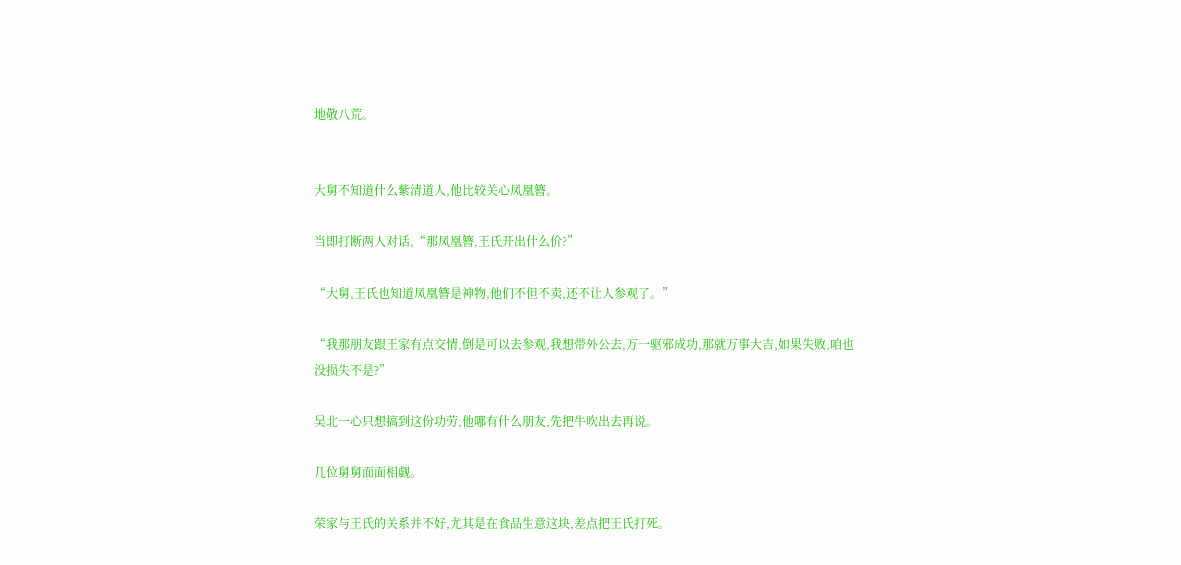地敬八荒。


大舅不知道什么紫清道人,他比较关心凤凰簪。

当即打断两人对话,“那凤凰簪,王氏开出什么价?”

“大舅,王氏也知道凤凰簪是神物,他们不但不卖,还不让人参观了。”

“我那朋友跟王家有点交情,倒是可以去参观,我想带外公去,万一驱邪成功,那就万事大吉,如果失败,咱也没损失不是?”

吴北一心只想搞到这份功劳,他哪有什么朋友,先把牛吹出去再说。

几位舅舅面面相觑。

荣家与王氏的关系并不好,尤其是在食品生意这块,差点把王氏打死。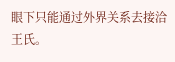眼下只能通过外界关系去接洽王氏。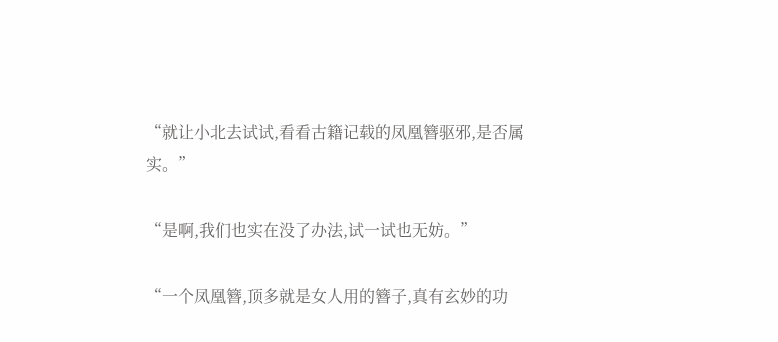“就让小北去试试,看看古籍记载的凤凰簪驱邪,是否属实。”

“是啊,我们也实在没了办法,试一试也无妨。”

“一个凤凰簪,顶多就是女人用的簪子,真有玄妙的功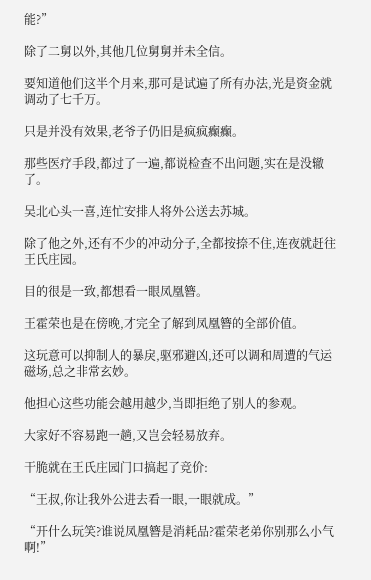能?”

除了二舅以外,其他几位舅舅并未全信。

要知道他们这半个月来,那可是试遍了所有办法,光是资金就调动了七千万。

只是并没有效果,老爷子仍旧是疯疯癫癫。

那些医疗手段,都过了一遍,都说检查不出问题,实在是没辙了。

吴北心头一喜,连忙安排人将外公送去苏城。

除了他之外,还有不少的冲动分子,全都按捺不住,连夜就赶往王氏庄园。

目的很是一致,都想看一眼凤凰簪。

王霍荣也是在傍晚,才完全了解到凤凰簪的全部价值。

这玩意可以抑制人的暴戾,驱邪避凶,还可以调和周遭的气运磁场,总之非常玄妙。

他担心这些功能会越用越少,当即拒绝了别人的参观。

大家好不容易跑一趟,又岂会轻易放弃。

干脆就在王氏庄园门口搞起了竞价:

“王叔,你让我外公进去看一眼,一眼就成。”

“开什么玩笑?谁说凤凰簪是消耗品?霍荣老弟你别那么小气啊!”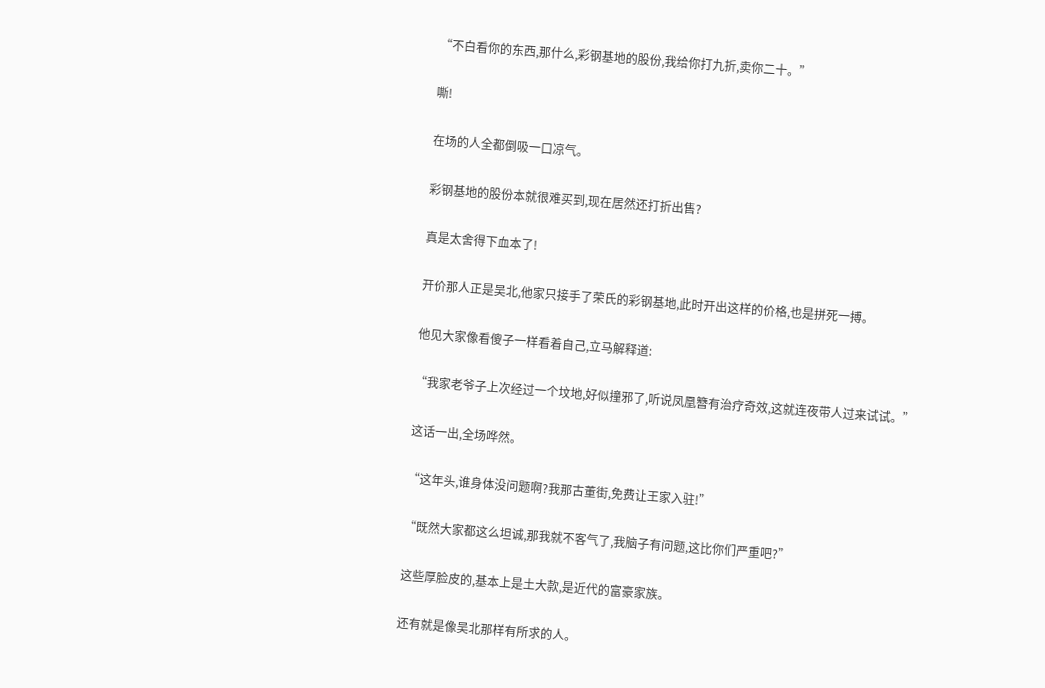“不白看你的东西,那什么,彩钢基地的股份,我给你打九折,卖你二十。”

嘶!

在场的人全都倒吸一口凉气。

彩钢基地的股份本就很难买到,现在居然还打折出售?

真是太舍得下血本了!

开价那人正是吴北,他家只接手了荣氏的彩钢基地,此时开出这样的价格,也是拼死一搏。

他见大家像看傻子一样看着自己,立马解释道:

“我家老爷子上次经过一个坟地,好似撞邪了,听说凤凰簪有治疗奇效,这就连夜带人过来试试。”

这话一出,全场哗然。

“这年头,谁身体没问题啊?我那古董街,免费让王家入驻!”

“既然大家都这么坦诚,那我就不客气了,我脑子有问题,这比你们严重吧?”

这些厚脸皮的,基本上是土大款,是近代的富豪家族。

还有就是像吴北那样有所求的人。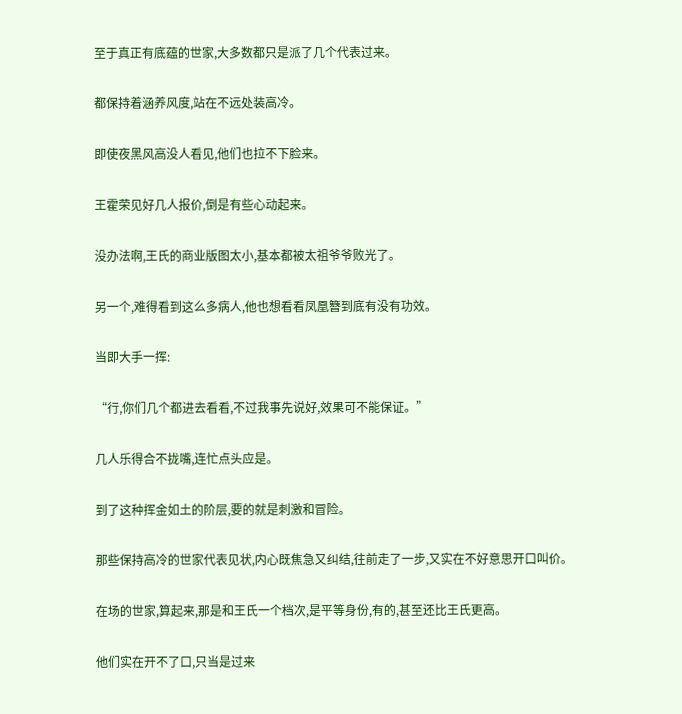至于真正有底蕴的世家,大多数都只是派了几个代表过来。

都保持着涵养风度,站在不远处装高冷。

即使夜黑风高没人看见,他们也拉不下脸来。

王霍荣见好几人报价,倒是有些心动起来。

没办法啊,王氏的商业版图太小,基本都被太祖爷爷败光了。

另一个,难得看到这么多病人,他也想看看凤凰簪到底有没有功效。

当即大手一挥:

“行,你们几个都进去看看,不过我事先说好,效果可不能保证。”

几人乐得合不拢嘴,连忙点头应是。

到了这种挥金如土的阶层,要的就是刺激和冒险。

那些保持高冷的世家代表见状,内心既焦急又纠结,往前走了一步,又实在不好意思开口叫价。

在场的世家,算起来,那是和王氏一个档次,是平等身份,有的,甚至还比王氏更高。

他们实在开不了口,只当是过来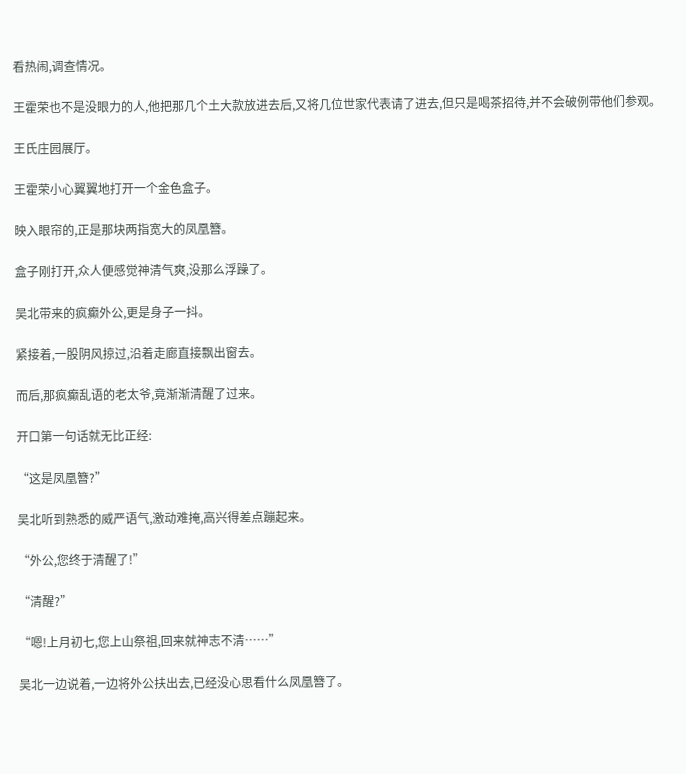看热闹,调查情况。

王霍荣也不是没眼力的人,他把那几个土大款放进去后,又将几位世家代表请了进去,但只是喝茶招待,并不会破例带他们参观。

王氏庄园展厅。

王霍荣小心翼翼地打开一个金色盒子。

映入眼帘的,正是那块两指宽大的凤凰簪。

盒子刚打开,众人便感觉神清气爽,没那么浮躁了。

吴北带来的疯癫外公,更是身子一抖。

紧接着,一股阴风掠过,沿着走廊直接飘出窗去。

而后,那疯癫乱语的老太爷,竟渐渐清醒了过来。

开口第一句话就无比正经:

“这是凤凰簪?”

吴北听到熟悉的威严语气,激动难掩,高兴得差点蹦起来。

“外公,您终于清醒了!”

“清醒?”

“嗯!上月初七,您上山祭祖,回来就神志不清……”

吴北一边说着,一边将外公扶出去,已经没心思看什么凤凰簪了。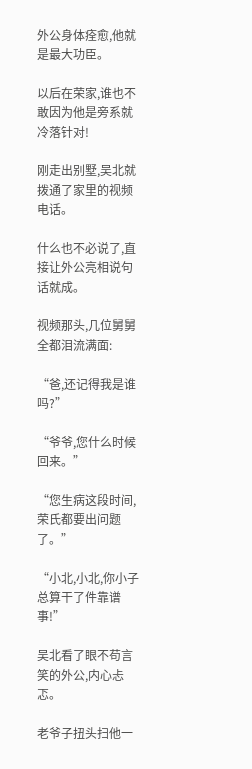外公身体痊愈,他就是最大功臣。

以后在荣家,谁也不敢因为他是旁系就冷落针对!

刚走出别墅,吴北就拨通了家里的视频电话。

什么也不必说了,直接让外公亮相说句话就成。

视频那头,几位舅舅全都泪流满面:

“爸,还记得我是谁吗?”

“爷爷,您什么时候回来。”

“您生病这段时间,荣氏都要出问题了。”

“小北,小北,你小子总算干了件靠谱事!”

吴北看了眼不苟言笑的外公,内心忐忑。

老爷子扭头扫他一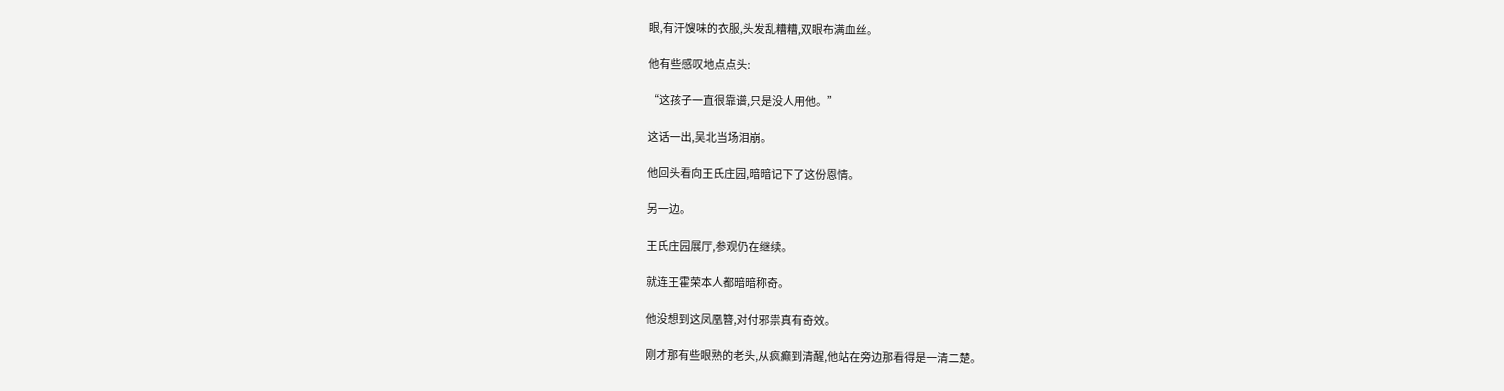眼,有汗馊味的衣服,头发乱糟糟,双眼布满血丝。

他有些感叹地点点头:

“这孩子一直很靠谱,只是没人用他。”

这话一出,吴北当场泪崩。

他回头看向王氏庄园,暗暗记下了这份恩情。

另一边。

王氏庄园展厅,参观仍在继续。

就连王霍荣本人都暗暗称奇。

他没想到这凤凰簪,对付邪祟真有奇效。

刚才那有些眼熟的老头,从疯癫到清醒,他站在旁边那看得是一清二楚。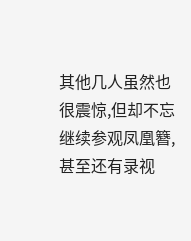其他几人虽然也很震惊,但却不忘继续参观凤凰簪,甚至还有录视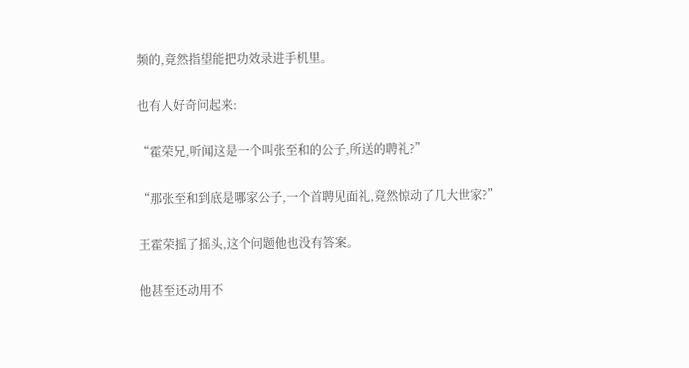频的,竟然指望能把功效录进手机里。

也有人好奇问起来:

“霍荣兄,听闻这是一个叫张至和的公子,所送的聘礼?”

“那张至和到底是哪家公子,一个首聘见面礼,竟然惊动了几大世家?”

王霍荣摇了摇头,这个问题他也没有答案。

他甚至还动用不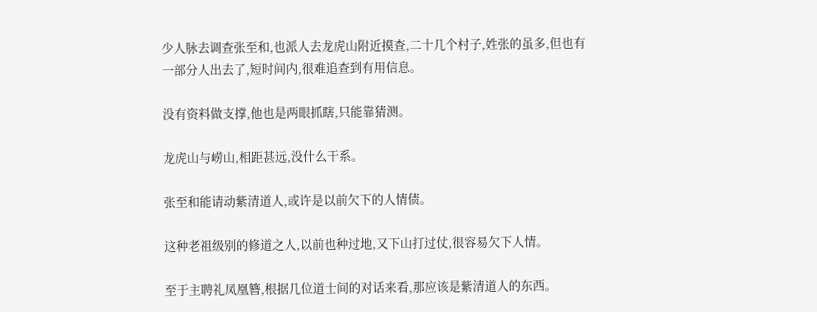少人脉去调查张至和,也派人去龙虎山附近摸查,二十几个村子,姓张的虽多,但也有一部分人出去了,短时间内,很难追查到有用信息。

没有资料做支撑,他也是两眼抓瞎,只能靠猜测。

龙虎山与崂山,相距甚远,没什么干系。

张至和能请动紫清道人,或许是以前欠下的人情债。

这种老祖级别的修道之人,以前也种过地,又下山打过仗,很容易欠下人情。

至于主聘礼凤凰簪,根据几位道士间的对话来看,那应该是紫清道人的东西。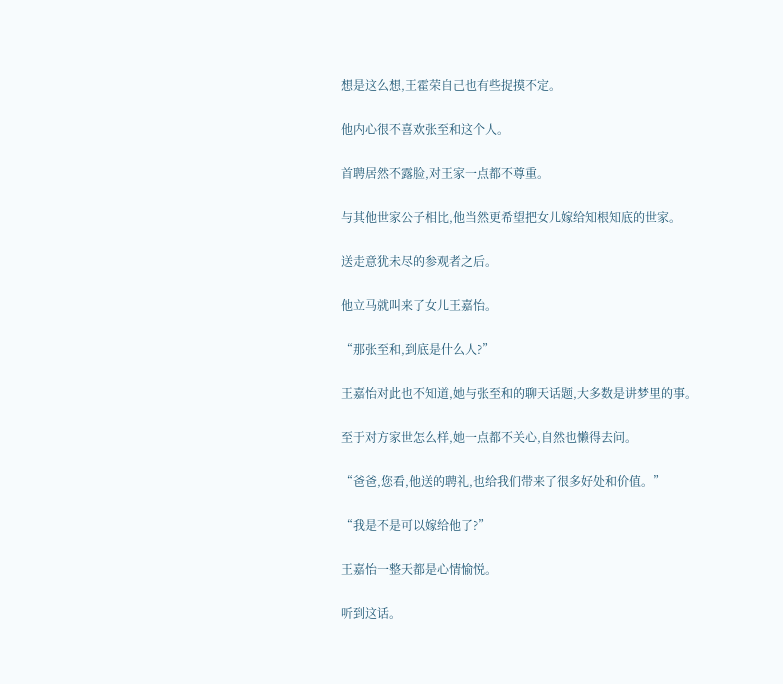想是这么想,王霍荣自己也有些捉摸不定。

他内心很不喜欢张至和这个人。

首聘居然不露脸,对王家一点都不尊重。

与其他世家公子相比,他当然更希望把女儿嫁给知根知底的世家。

送走意犹未尽的参观者之后。

他立马就叫来了女儿王嘉怡。

“那张至和,到底是什么人?”

王嘉怡对此也不知道,她与张至和的聊天话题,大多数是讲梦里的事。

至于对方家世怎么样,她一点都不关心,自然也懒得去问。

“爸爸,您看,他送的聘礼,也给我们带来了很多好处和价值。”

“我是不是可以嫁给他了?”

王嘉怡一整天都是心情愉悦。

听到这话。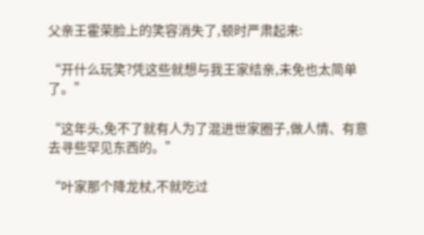父亲王霍荣脸上的笑容消失了,顿时严肃起来:

“开什么玩笑?凭这些就想与我王家结亲,未免也太简单了。”

“这年头,免不了就有人为了混进世家圈子,做人情、有意去寻些罕见东西的。”

“叶家那个降龙杖,不就吃过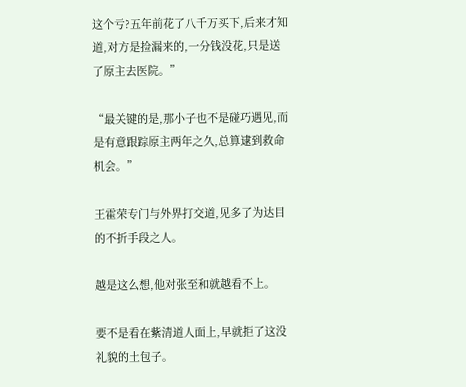这个亏?五年前花了八千万买下,后来才知道,对方是捡漏来的,一分钱没花,只是送了原主去医院。”

“最关键的是,那小子也不是碰巧遇见,而是有意跟踪原主两年之久,总算逮到救命机会。”

王霍荣专门与外界打交道,见多了为达目的不折手段之人。

越是这么想,他对张至和就越看不上。

要不是看在紫清道人面上,早就拒了这没礼貌的土包子。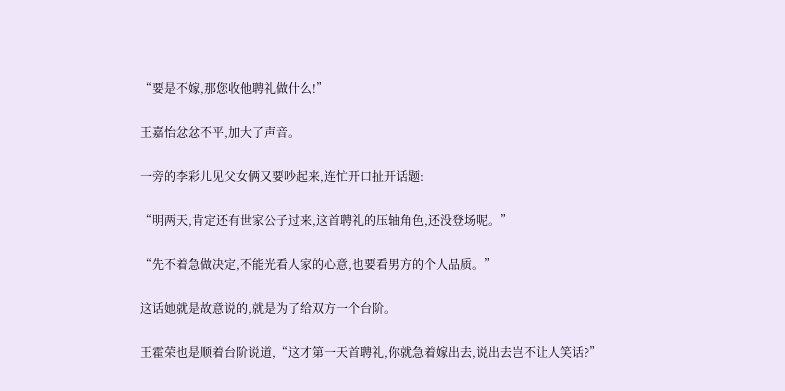“要是不嫁,那您收他聘礼做什么!”

王嘉怡忿忿不平,加大了声音。

一旁的李彩儿见父女俩又要吵起来,连忙开口扯开话题:

“明两天,肯定还有世家公子过来,这首聘礼的压轴角色,还没登场呢。”

“先不着急做决定,不能光看人家的心意,也要看男方的个人品质。”

这话她就是故意说的,就是为了给双方一个台阶。

王霍荣也是顺着台阶说道,“这才第一天首聘礼,你就急着嫁出去,说出去岂不让人笑话?”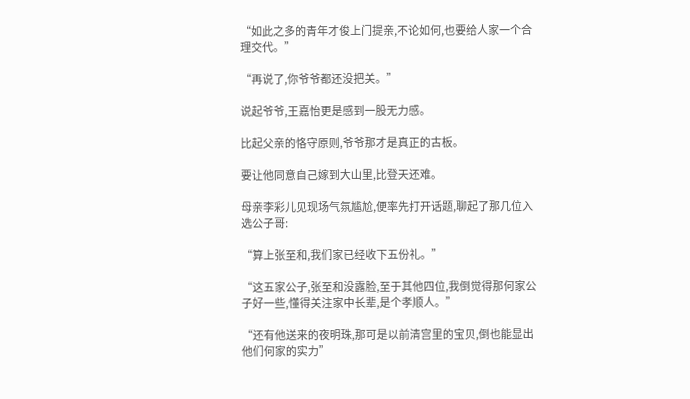“如此之多的青年才俊上门提亲,不论如何,也要给人家一个合理交代。”

“再说了,你爷爷都还没把关。”

说起爷爷,王嘉怡更是感到一股无力感。

比起父亲的恪守原则,爷爷那才是真正的古板。

要让他同意自己嫁到大山里,比登天还难。

母亲李彩儿见现场气氛尴尬,便率先打开话题,聊起了那几位入选公子哥:

“算上张至和,我们家已经收下五份礼。”

“这五家公子,张至和没露脸,至于其他四位,我倒觉得那何家公子好一些,懂得关注家中长辈,是个孝顺人。”

“还有他送来的夜明珠,那可是以前清宫里的宝贝,倒也能显出他们何家的实力”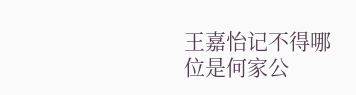王嘉怡记不得哪位是何家公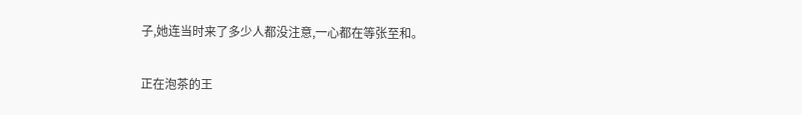子,她连当时来了多少人都没注意,一心都在等张至和。

正在泡茶的王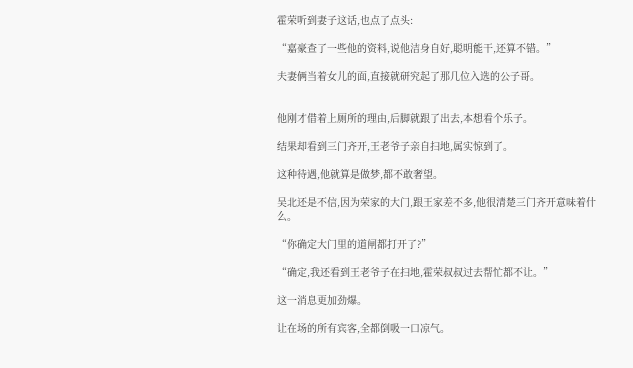霍荣听到妻子这话,也点了点头:

“嘉豪查了一些他的资料,说他洁身自好,聪明能干,还算不错。”

夫妻俩当着女儿的面,直接就研究起了那几位入选的公子哥。


他刚才借着上厕所的理由,后脚就跟了出去,本想看个乐子。

结果却看到三门齐开,王老爷子亲自扫地,属实惊到了。

这种待遇,他就算是做梦,都不敢奢望。

吴北还是不信,因为荣家的大门,跟王家差不多,他很清楚三门齐开意味着什么。

“你确定大门里的道闸都打开了?”

“确定,我还看到王老爷子在扫地,霍荣叔叔过去帮忙都不让。”

这一消息更加劲爆。

让在场的所有宾客,全都倒吸一口凉气。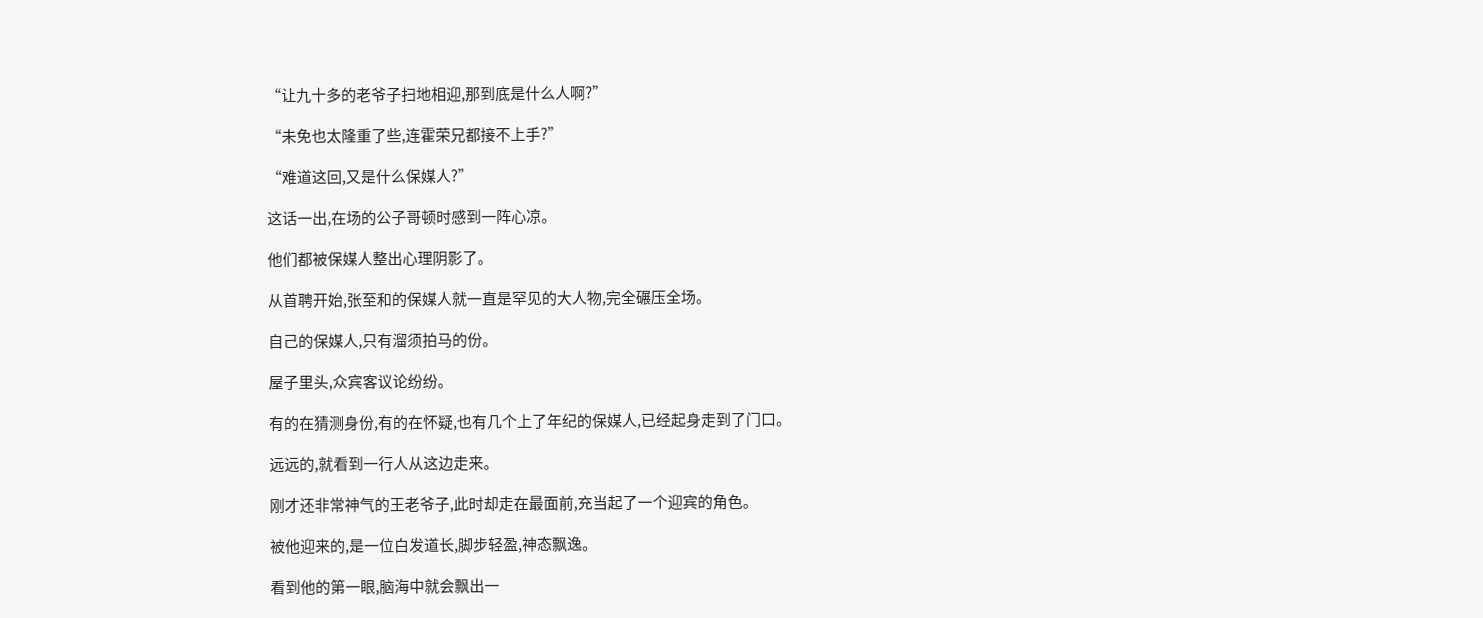“让九十多的老爷子扫地相迎,那到底是什么人啊?”

“未免也太隆重了些,连霍荣兄都接不上手?”

“难道这回,又是什么保媒人?”

这话一出,在场的公子哥顿时感到一阵心凉。

他们都被保媒人整出心理阴影了。

从首聘开始,张至和的保媒人就一直是罕见的大人物,完全碾压全场。

自己的保媒人,只有溜须拍马的份。

屋子里头,众宾客议论纷纷。

有的在猜测身份,有的在怀疑,也有几个上了年纪的保媒人,已经起身走到了门口。

远远的,就看到一行人从这边走来。

刚才还非常神气的王老爷子,此时却走在最面前,充当起了一个迎宾的角色。

被他迎来的,是一位白发道长,脚步轻盈,神态飘逸。

看到他的第一眼,脑海中就会飘出一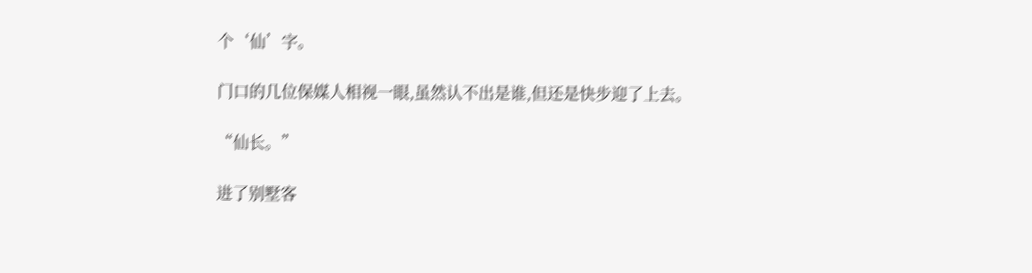个‘仙’字。

门口的几位保媒人相视一眼,虽然认不出是谁,但还是快步迎了上去。

“仙长。”

进了别墅客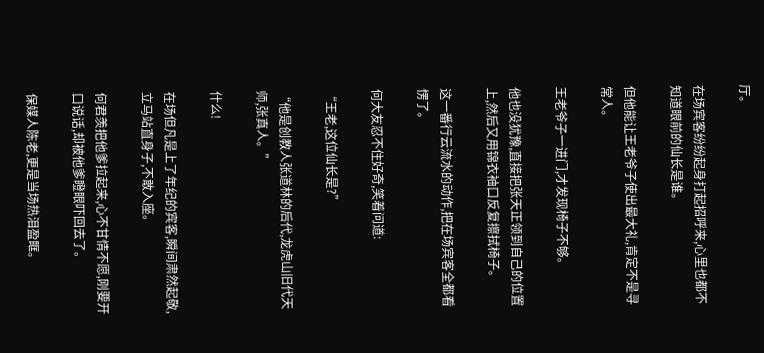厅。

在场宾客纷纷起身打起招呼来,心里也都不知道眼前的仙长是谁。

但他能让王老爷子使出最大礼,肯定不是寻常人。

王老爷子一进门,才发现椅子不够。

他也没犹豫,直接把张天正领到自己的位置上,然后又用锦衣袖口反复擦拭椅子。

这一番行云流水的动作,把在场宾客全都看愣了。

何大友忍不住好奇,笑着问道:

“王老,这位仙长是?”

“他是创教人张道林的后代,龙虎山旧代天师,张真人。”

什么!

在场但凡是上了年纪的宾客,瞬间肃然起敬,立马站直身子,不敢入座。

何君羡把他爹拉起来,心不甘情不愿,刚要开口说话,却被他爹瞪眼吓回去了。

保媒人陈老,更是当场热泪盈眶。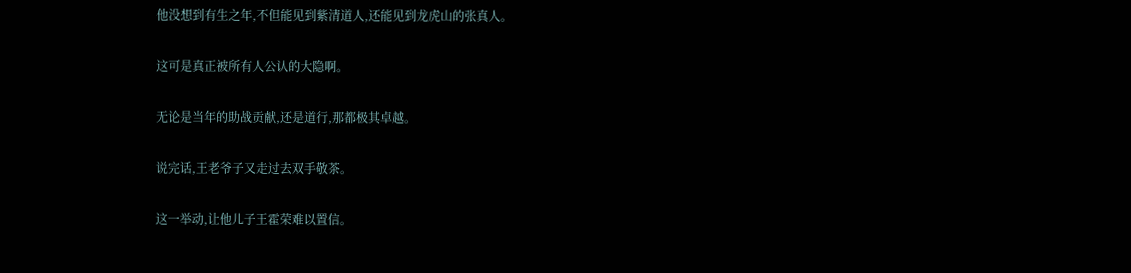他没想到有生之年,不但能见到紫清道人,还能见到龙虎山的张真人。

这可是真正被所有人公认的大隐啊。

无论是当年的助战贡献,还是道行,那都极其卓越。

说完话,王老爷子又走过去双手敬茶。

这一举动,让他儿子王霍荣难以置信。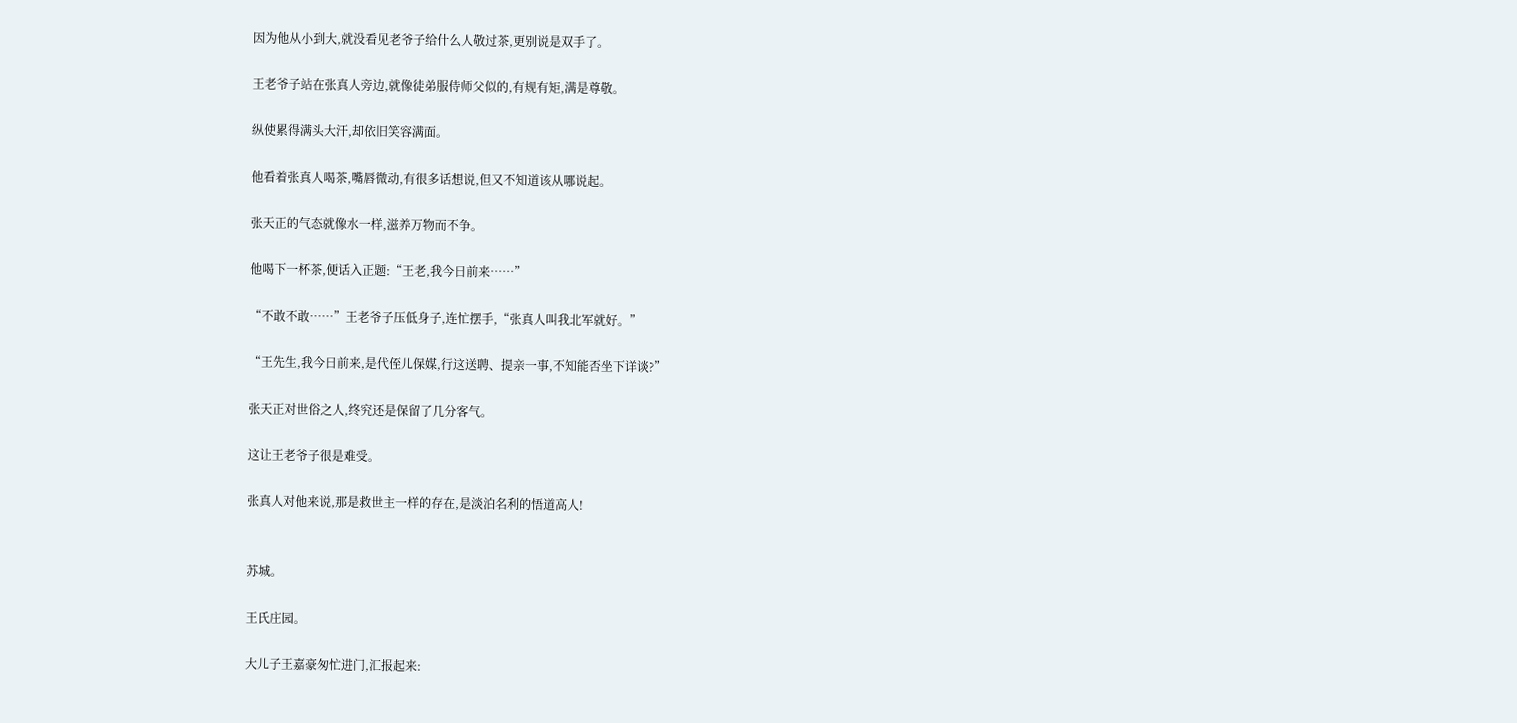因为他从小到大,就没看见老爷子给什么人敬过茶,更别说是双手了。

王老爷子站在张真人旁边,就像徒弟服侍师父似的,有规有矩,满是尊敬。

纵使累得满头大汗,却依旧笑容满面。

他看着张真人喝茶,嘴唇微动,有很多话想说,但又不知道该从哪说起。

张天正的气态就像水一样,滋养万物而不争。

他喝下一杯茶,便话入正题:“王老,我今日前来……”

“不敢不敢……”王老爷子压低身子,连忙摆手,“张真人叫我北军就好。”

“王先生,我今日前来,是代侄儿保媒,行这送聘、提亲一事,不知能否坐下详谈?”

张天正对世俗之人,终究还是保留了几分客气。

这让王老爷子很是难受。

张真人对他来说,那是救世主一样的存在,是淡泊名利的悟道高人!


苏城。

王氏庄园。

大儿子王嘉豪匆忙进门,汇报起来: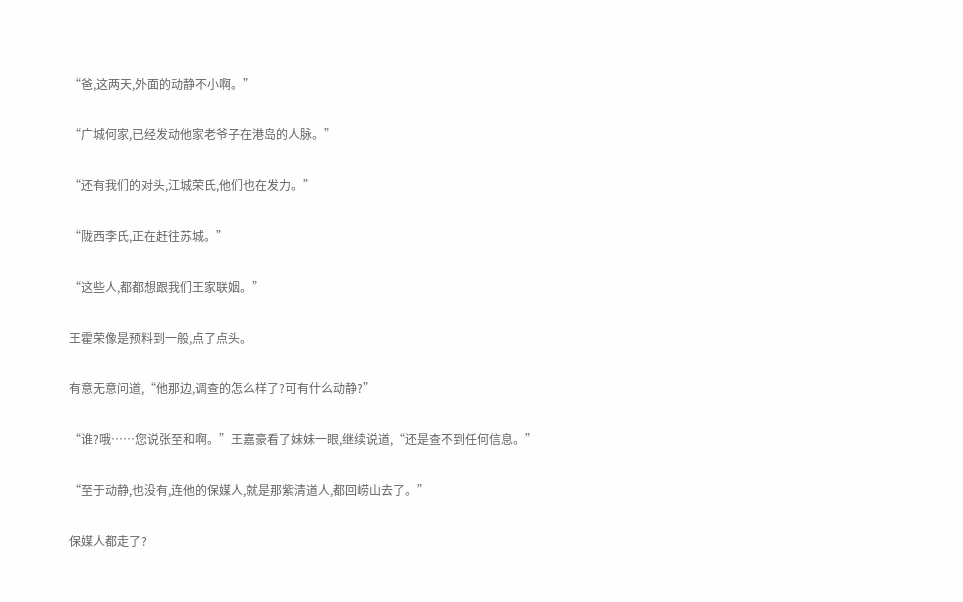“爸,这两天,外面的动静不小啊。”

“广城何家,已经发动他家老爷子在港岛的人脉。”

“还有我们的对头,江城荣氏,他们也在发力。”

“陇西李氏,正在赶往苏城。”

“这些人,都都想跟我们王家联姻。”

王霍荣像是预料到一般,点了点头。

有意无意问道,“他那边,调查的怎么样了?可有什么动静?”

“谁?哦……您说张至和啊。”王嘉豪看了妹妹一眼,继续说道,“还是查不到任何信息。”

“至于动静,也没有,连他的保媒人,就是那紫清道人,都回崂山去了。”

保媒人都走了?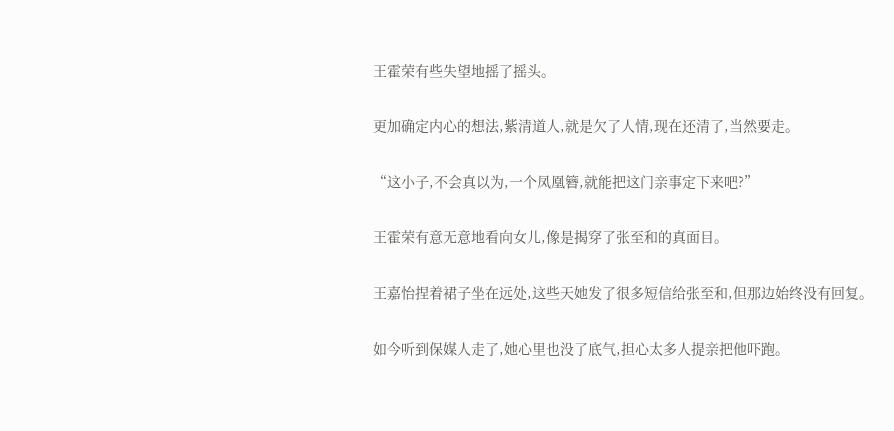王霍荣有些失望地摇了摇头。

更加确定内心的想法,紫清道人,就是欠了人情,现在还清了,当然要走。

“这小子,不会真以为,一个凤凰簪,就能把这门亲事定下来吧?”

王霍荣有意无意地看向女儿,像是揭穿了张至和的真面目。

王嘉怡捏着裙子坐在远处,这些天她发了很多短信给张至和,但那边始终没有回复。

如今听到保媒人走了,她心里也没了底气,担心太多人提亲把他吓跑。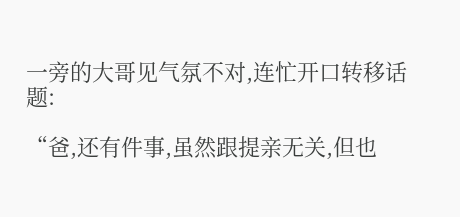一旁的大哥见气氛不对,连忙开口转移话题:

“爸,还有件事,虽然跟提亲无关,但也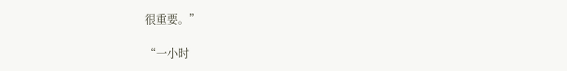很重要。”

“一小时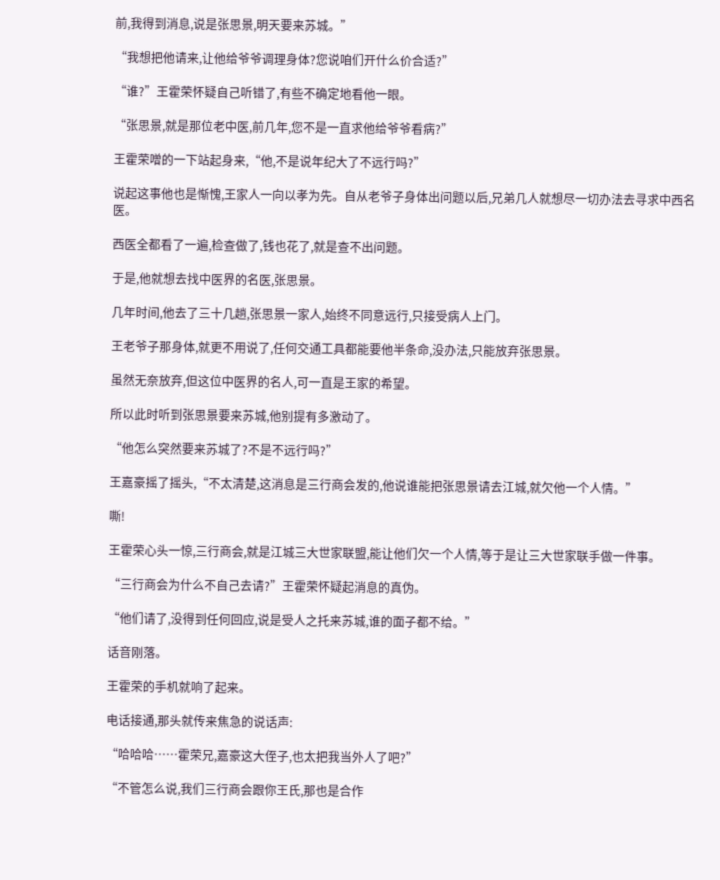前,我得到消息,说是张思景,明天要来苏城。”

“我想把他请来,让他给爷爷调理身体?您说咱们开什么价合适?”

“谁?”王霍荣怀疑自己听错了,有些不确定地看他一眼。

“张思景,就是那位老中医,前几年,您不是一直求他给爷爷看病?”

王霍荣噌的一下站起身来,“他,不是说年纪大了不远行吗?”

说起这事他也是惭愧,王家人一向以孝为先。自从老爷子身体出问题以后,兄弟几人就想尽一切办法去寻求中西名医。

西医全都看了一遍,检查做了,钱也花了,就是查不出问题。

于是,他就想去找中医界的名医,张思景。

几年时间,他去了三十几趟,张思景一家人,始终不同意远行,只接受病人上门。

王老爷子那身体,就更不用说了,任何交通工具都能要他半条命,没办法,只能放弃张思景。

虽然无奈放弃,但这位中医界的名人,可一直是王家的希望。

所以此时听到张思景要来苏城,他别提有多激动了。

“他怎么突然要来苏城了?不是不远行吗?”

王嘉豪摇了摇头,“不太清楚,这消息是三行商会发的,他说谁能把张思景请去江城,就欠他一个人情。”

嘶!

王霍荣心头一惊,三行商会,就是江城三大世家联盟,能让他们欠一个人情,等于是让三大世家联手做一件事。

“三行商会为什么不自己去请?”王霍荣怀疑起消息的真伪。

“他们请了,没得到任何回应,说是受人之托来苏城,谁的面子都不给。”

话音刚落。

王霍荣的手机就响了起来。

电话接通,那头就传来焦急的说话声:

“哈哈哈……霍荣兄,嘉豪这大侄子,也太把我当外人了吧?”

“不管怎么说,我们三行商会跟你王氏,那也是合作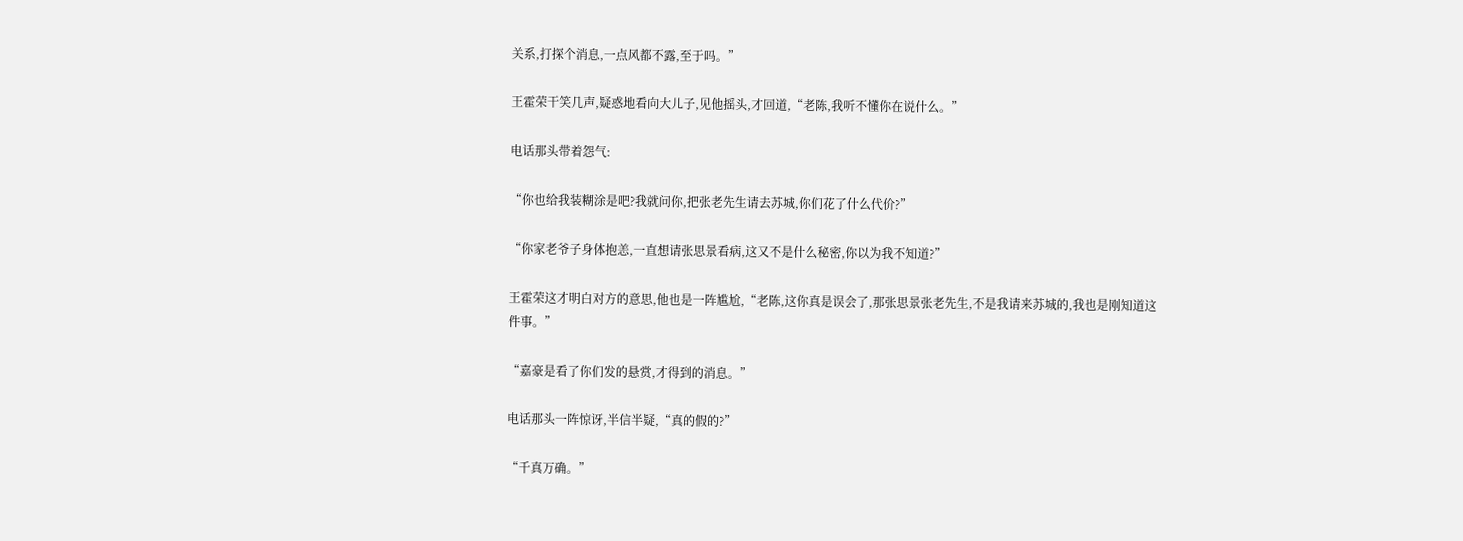关系,打探个消息,一点风都不露,至于吗。”

王霍荣干笑几声,疑惑地看向大儿子,见他摇头,才回道,“老陈,我听不懂你在说什么。”

电话那头带着怨气:

“你也给我装糊涂是吧?我就问你,把张老先生请去苏城,你们花了什么代价?”

“你家老爷子身体抱恙,一直想请张思景看病,这又不是什么秘密,你以为我不知道?”

王霍荣这才明白对方的意思,他也是一阵尴尬,“老陈,这你真是误会了,那张思景张老先生,不是我请来苏城的,我也是刚知道这件事。”

“嘉豪是看了你们发的悬赏,才得到的消息。”

电话那头一阵惊讶,半信半疑,“真的假的?”

“千真万确。”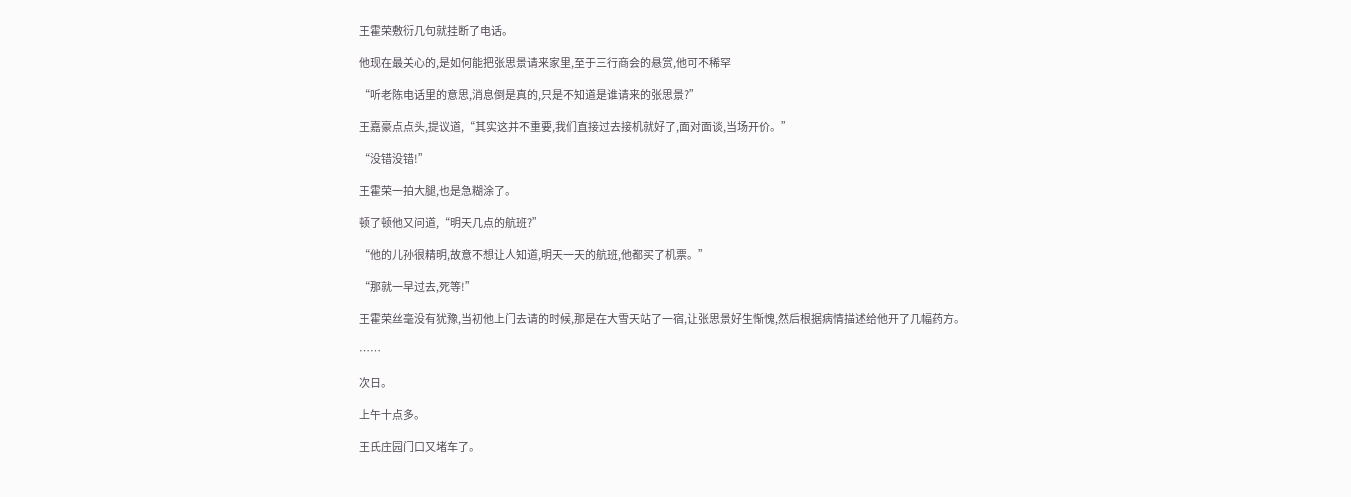王霍荣敷衍几句就挂断了电话。

他现在最关心的,是如何能把张思景请来家里,至于三行商会的悬赏,他可不稀罕

“听老陈电话里的意思,消息倒是真的,只是不知道是谁请来的张思景?”

王嘉豪点点头,提议道,“其实这并不重要,我们直接过去接机就好了,面对面谈,当场开价。”

“没错没错!”

王霍荣一拍大腿,也是急糊涂了。

顿了顿他又问道,“明天几点的航班?”

“他的儿孙很精明,故意不想让人知道,明天一天的航班,他都买了机票。”

“那就一早过去,死等!”

王霍荣丝毫没有犹豫,当初他上门去请的时候,那是在大雪天站了一宿,让张思景好生惭愧,然后根据病情描述给他开了几幅药方。

……

次日。

上午十点多。

王氏庄园门口又堵车了。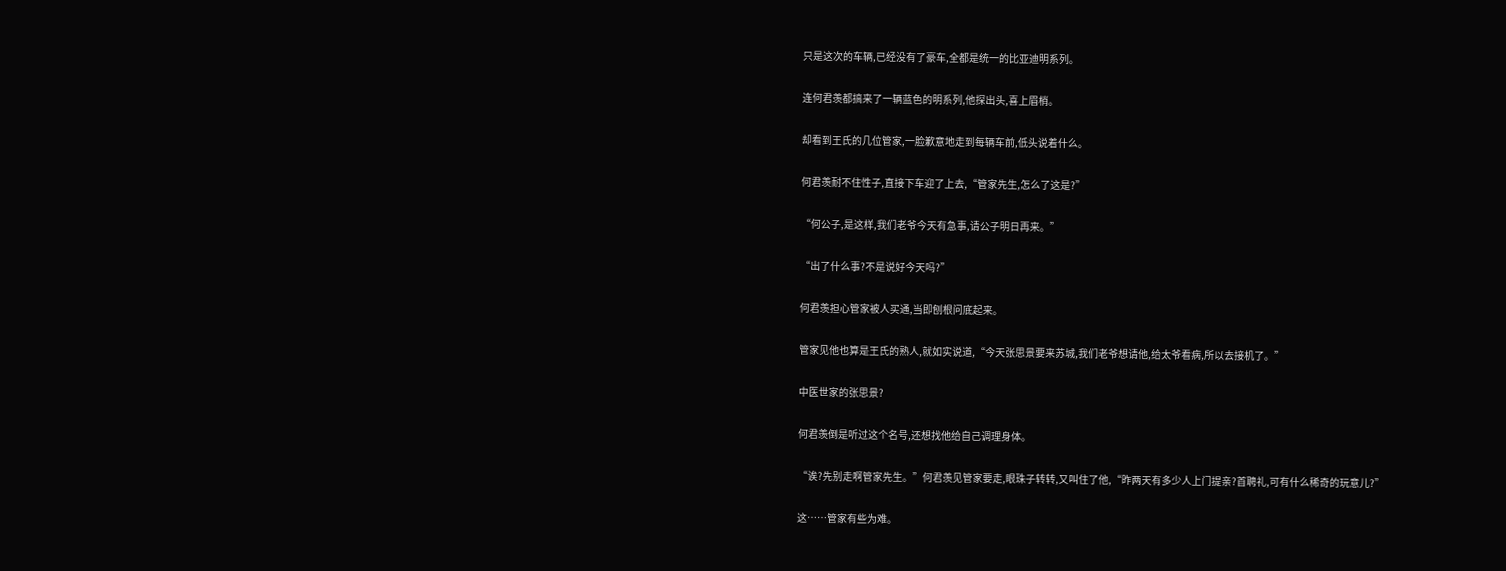只是这次的车辆,已经没有了豪车,全都是统一的比亚迪明系列。

连何君羡都搞来了一辆蓝色的明系列,他探出头,喜上眉梢。

却看到王氏的几位管家,一脸歉意地走到每辆车前,低头说着什么。

何君羡耐不住性子,直接下车迎了上去,“管家先生,怎么了这是?”

“何公子,是这样,我们老爷今天有急事,请公子明日再来。”

“出了什么事?不是说好今天吗?”

何君羡担心管家被人买通,当即刨根问底起来。

管家见他也算是王氏的熟人,就如实说道,“今天张思景要来苏城,我们老爷想请他,给太爷看病,所以去接机了。”

中医世家的张思景?

何君羡倒是听过这个名号,还想找他给自己调理身体。

“诶?先别走啊管家先生。”何君羡见管家要走,眼珠子转转,又叫住了他,“昨两天有多少人上门提亲?首聘礼,可有什么稀奇的玩意儿?”

这……管家有些为难。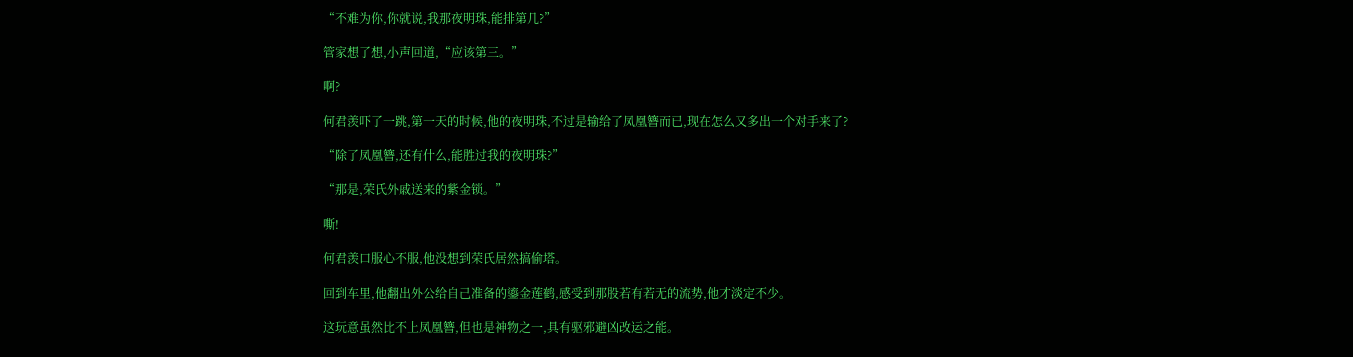“不难为你,你就说,我那夜明珠,能排第几?”

管家想了想,小声回道,“应该第三。”

啊?

何君羡吓了一跳,第一天的时候,他的夜明珠,不过是输给了凤凰簪而已,现在怎么又多出一个对手来了?

“除了凤凰簪,还有什么,能胜过我的夜明珠?”

“那是,荣氏外戚送来的紫金锁。”

嘶!

何君羡口服心不服,他没想到荣氏居然搞偷塔。

回到车里,他翻出外公给自己准备的鎏金莲鹤,感受到那股若有若无的流势,他才淡定不少。

这玩意虽然比不上凤凰簪,但也是神物之一,具有驱邪避凶改运之能。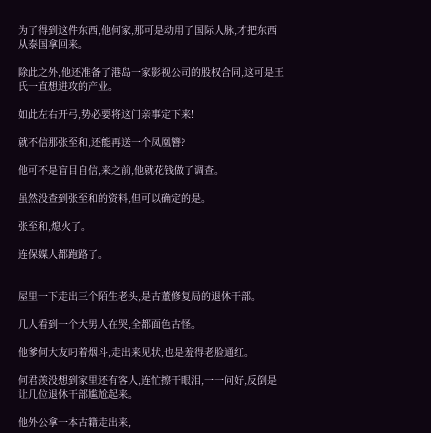为了得到这件东西,他何家,那可是动用了国际人脉,才把东西从泰国拿回来。

除此之外,他还准备了港岛一家影视公司的股权合同,这可是王氏一直想进攻的产业。

如此左右开弓,势必要将这门亲事定下来!

就不信那张至和,还能再送一个凤凰簪?

他可不是盲目自信,来之前,他就花钱做了调查。

虽然没查到张至和的资料,但可以确定的是。

张至和,熄火了。

连保媒人都跑路了。


屋里一下走出三个陌生老头,是古董修复局的退休干部。

几人看到一个大男人在哭,全都面色古怪。

他爹何大友叼着烟斗,走出来见状,也是羞得老脸通红。

何君羡没想到家里还有客人,连忙擦干眼泪,一一问好,反倒是让几位退休干部尴尬起来。

他外公拿一本古籍走出来,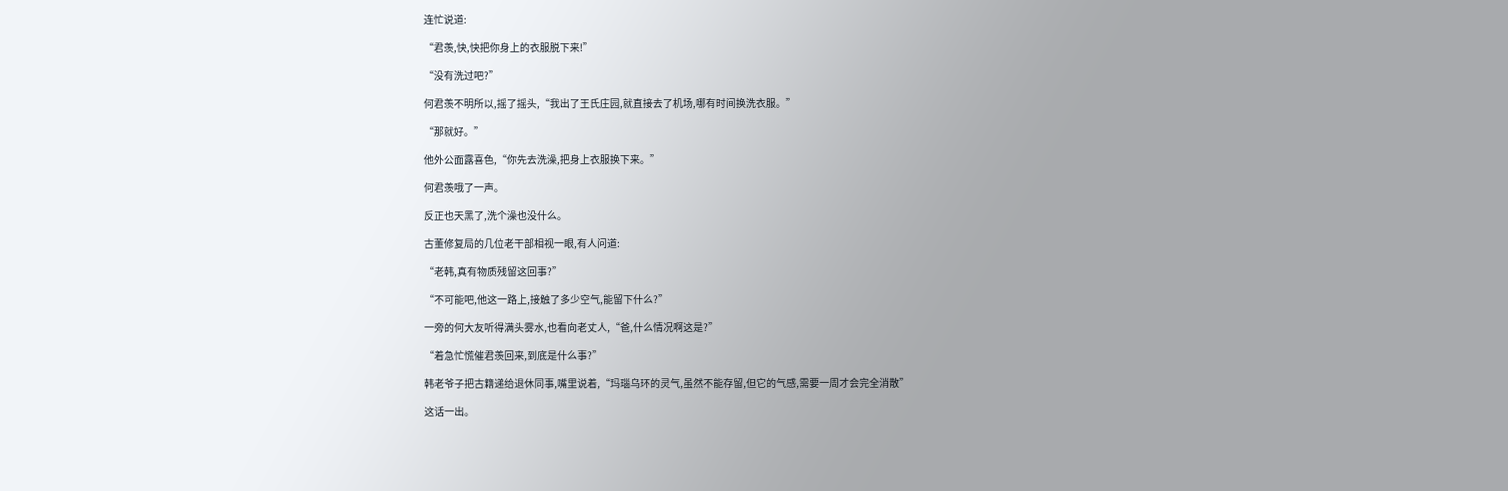连忙说道:

“君羡,快,快把你身上的衣服脱下来!”

“没有洗过吧?”

何君羡不明所以,摇了摇头,“我出了王氏庄园,就直接去了机场,哪有时间换洗衣服。”

“那就好。”

他外公面露喜色,“你先去洗澡,把身上衣服换下来。”

何君羡哦了一声。

反正也天黑了,洗个澡也没什么。

古董修复局的几位老干部相视一眼,有人问道:

“老韩,真有物质残留这回事?”

“不可能吧,他这一路上,接触了多少空气,能留下什么?”

一旁的何大友听得满头雾水,也看向老丈人,“爸,什么情况啊这是?”

“着急忙慌催君羡回来,到底是什么事?”

韩老爷子把古籍递给退休同事,嘴里说着,“玛瑙乌环的灵气,虽然不能存留,但它的气感,需要一周才会完全消散”

这话一出。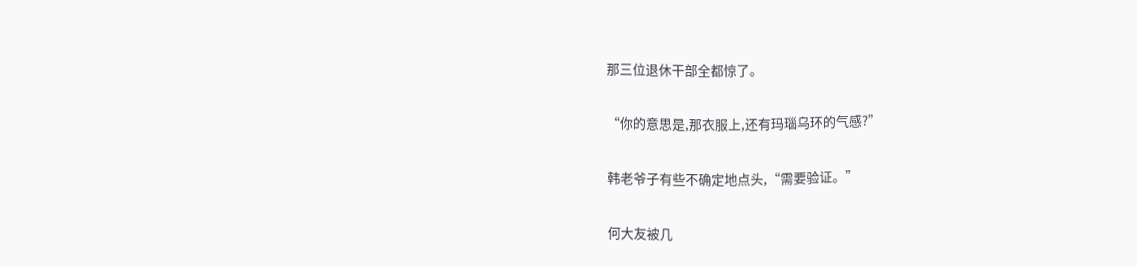那三位退休干部全都惊了。

“你的意思是,那衣服上,还有玛瑙乌环的气感?”

韩老爷子有些不确定地点头,“需要验证。”

何大友被几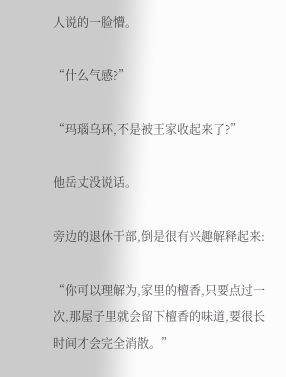人说的一脸懵。

“什么气感?”

“玛瑙乌环,不是被王家收起来了?”

他岳丈没说话。

旁边的退休干部,倒是很有兴趣解释起来:

“你可以理解为,家里的檀香,只要点过一次,那屋子里就会留下檀香的味道,要很长时间才会完全消散。”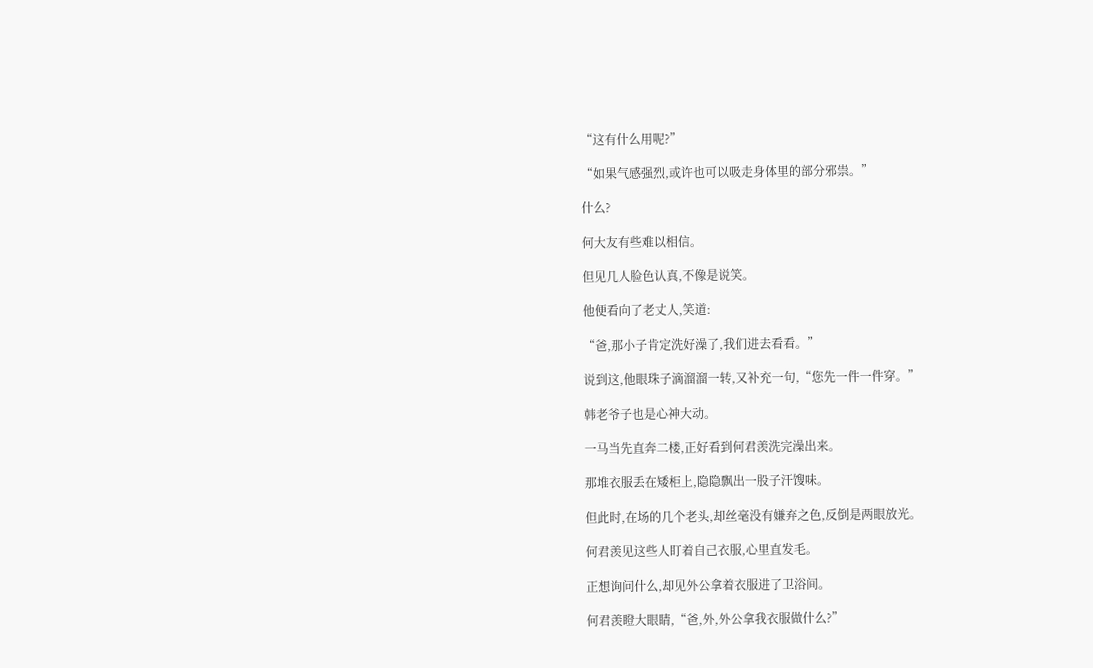“这有什么用呢?”

“如果气感强烈,或许也可以吸走身体里的部分邪祟。”

什么?

何大友有些难以相信。

但见几人脸色认真,不像是说笑。

他便看向了老丈人,笑道:

“爸,那小子肯定洗好澡了,我们进去看看。”

说到这,他眼珠子滴溜溜一转,又补充一句,“您先一件一件穿。”

韩老爷子也是心神大动。

一马当先直奔二楼,正好看到何君羡洗完澡出来。

那堆衣服丢在矮柜上,隐隐飘出一股子汗馊味。

但此时,在场的几个老头,却丝毫没有嫌弃之色,反倒是两眼放光。

何君羡见这些人盯着自己衣服,心里直发毛。

正想询问什么,却见外公拿着衣服进了卫浴间。

何君羡瞪大眼睛,“爸,外,外公拿我衣服做什么?”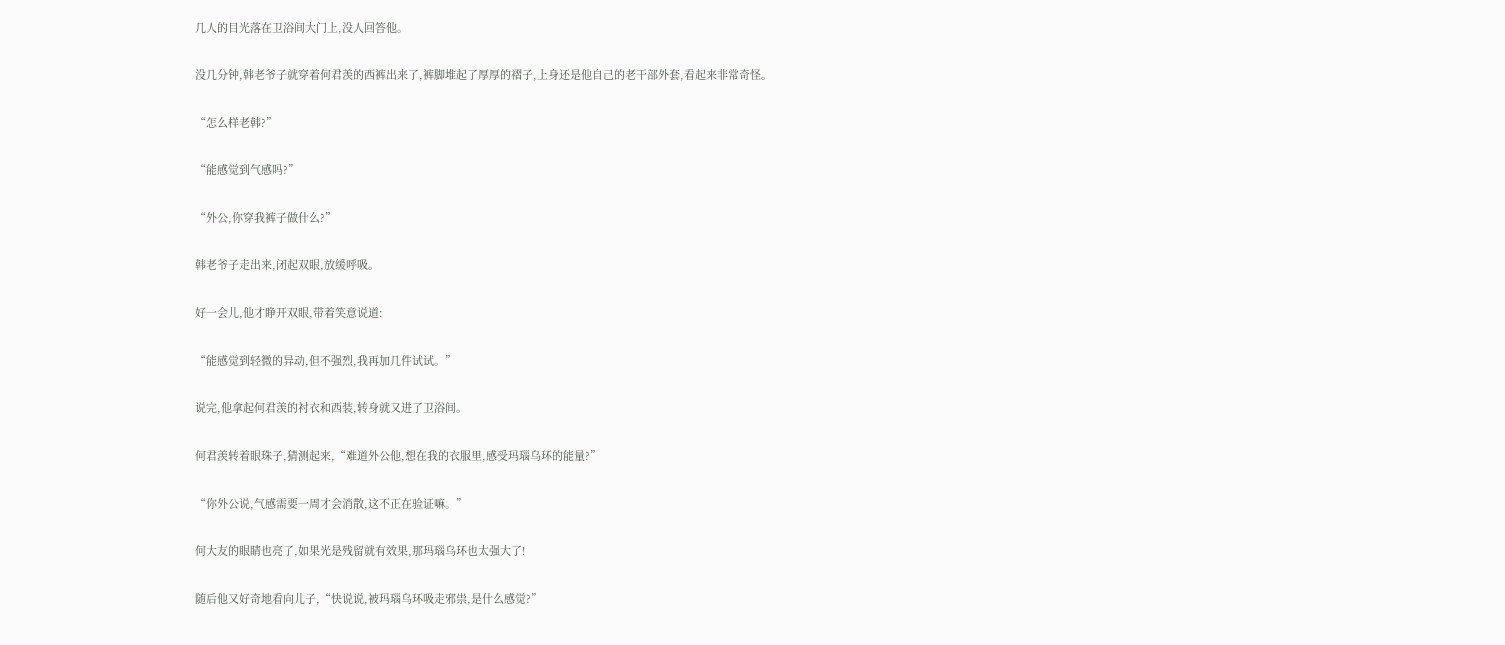几人的目光落在卫浴间大门上,没人回答他。

没几分钟,韩老爷子就穿着何君羡的西裤出来了,裤脚堆起了厚厚的褶子,上身还是他自己的老干部外套,看起来非常奇怪。

“怎么样老韩?”

“能感觉到气感吗?”

“外公,你穿我裤子做什么?”

韩老爷子走出来,闭起双眼,放缓呼吸。

好一会儿,他才睁开双眼,带着笑意说道:

“能感觉到轻微的异动,但不强烈,我再加几件试试。”

说完,他拿起何君羡的衬衣和西装,转身就又进了卫浴间。

何君羡转着眼珠子,猜测起来,“难道外公他,想在我的衣服里,感受玛瑙乌环的能量?”

“你外公说,气感需要一周才会消散,这不正在验证嘛。”

何大友的眼睛也亮了,如果光是残留就有效果,那玛瑙乌环也太强大了!

随后他又好奇地看向儿子,“快说说,被玛瑙乌环吸走邪祟,是什么感觉?”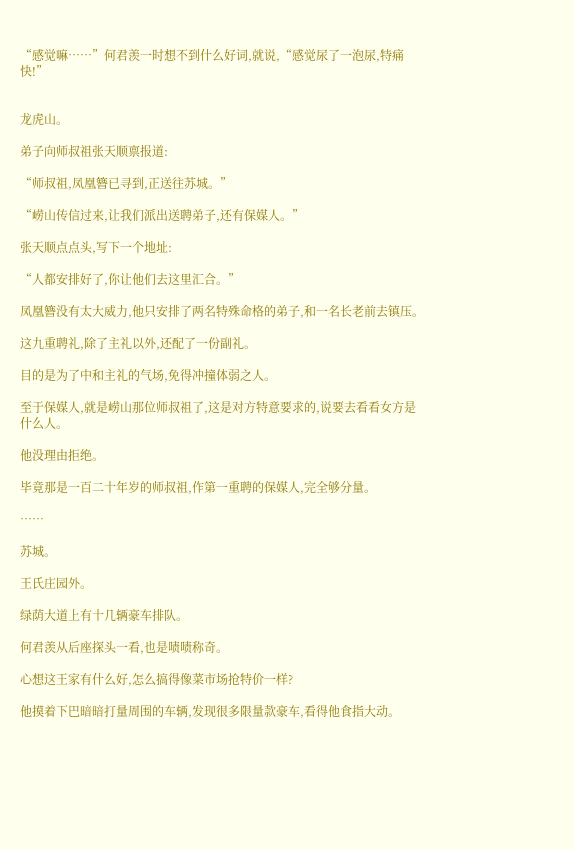“感觉嘛……”何君羡一时想不到什么好词,就说,“感觉尿了一泡尿,特痛快!”


龙虎山。

弟子向师叔祖张天顺禀报道:

“师叔祖,凤凰簪已寻到,正送往苏城。”

“崂山传信过来,让我们派出送聘弟子,还有保媒人。”

张天顺点点头,写下一个地址:

“人都安排好了,你让他们去这里汇合。”

凤凰簪没有太大威力,他只安排了两名特殊命格的弟子,和一名长老前去镇压。

这九重聘礼,除了主礼以外,还配了一份副礼。

目的是为了中和主礼的气场,免得冲撞体弱之人。

至于保媒人,就是崂山那位师叔祖了,这是对方特意要求的,说要去看看女方是什么人。

他没理由拒绝。

毕竟那是一百二十年岁的师叔祖,作第一重聘的保媒人,完全够分量。

……

苏城。

王氏庄园外。

绿荫大道上有十几辆豪车排队。

何君羡从后座探头一看,也是啧啧称奇。

心想这王家有什么好,怎么搞得像菜市场抢特价一样?

他摸着下巴暗暗打量周围的车辆,发现很多限量款豪车,看得他食指大动。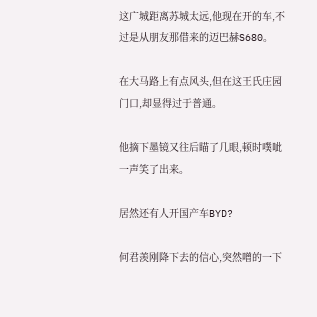这广城距离苏城太远,他现在开的车,不过是从朋友那借来的迈巴赫S680。

在大马路上有点风头,但在这王氏庄园门口,却显得过于普通。

他摘下墨镜又往后瞄了几眼,顿时噗呲一声笑了出来。

居然还有人开国产车BYD?

何君羡刚降下去的信心,突然噌的一下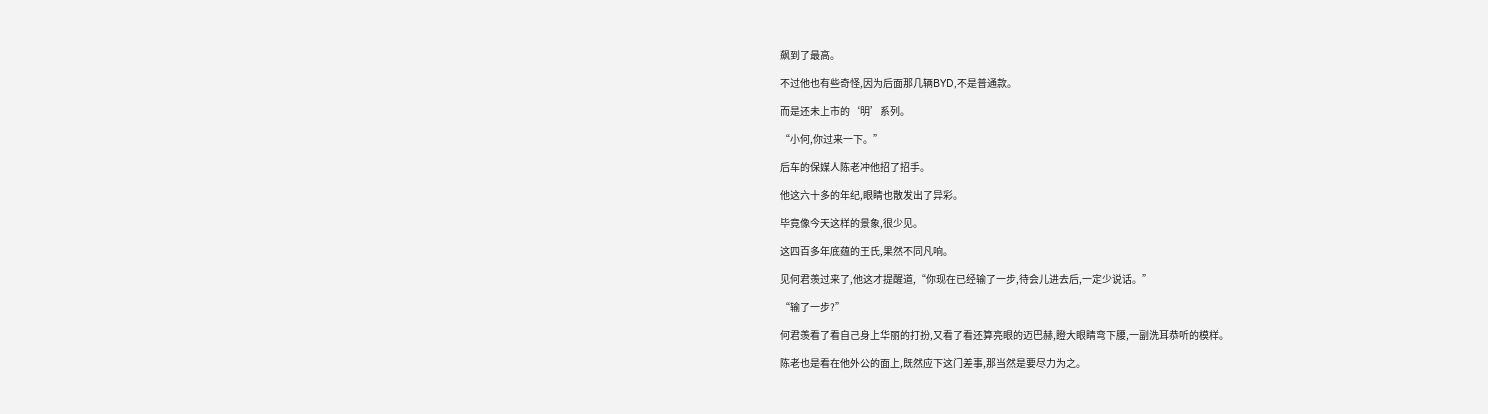飙到了最高。

不过他也有些奇怪,因为后面那几辆BYD,不是普通款。

而是还未上市的‘明’系列。

“小何,你过来一下。”

后车的保媒人陈老冲他招了招手。

他这六十多的年纪,眼睛也散发出了异彩。

毕竟像今天这样的景象,很少见。

这四百多年底蕴的王氏,果然不同凡响。

见何君羡过来了,他这才提醒道,“你现在已经输了一步,待会儿进去后,一定少说话。”

“输了一步?”

何君羡看了看自己身上华丽的打扮,又看了看还算亮眼的迈巴赫,瞪大眼睛弯下腰,一副洗耳恭听的模样。

陈老也是看在他外公的面上,既然应下这门差事,那当然是要尽力为之。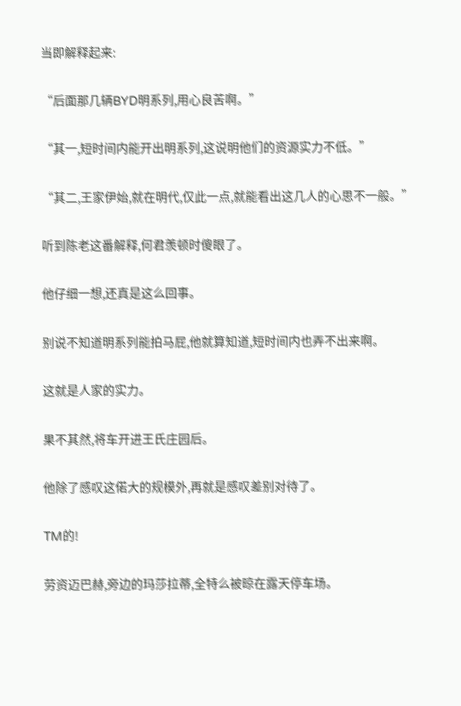当即解释起来:

“后面那几辆BYD明系列,用心良苦啊。”

“其一,短时间内能开出明系列,这说明他们的资源实力不低。”

“其二,王家伊始,就在明代,仅此一点,就能看出这几人的心思不一般。”

听到陈老这番解释,何君羡顿时傻眼了。

他仔细一想,还真是这么回事。

别说不知道明系列能拍马屁,他就算知道,短时间内也弄不出来啊。

这就是人家的实力。

果不其然,将车开进王氏庄园后。

他除了感叹这偌大的规模外,再就是感叹差别对待了。

TM的!

劳资迈巴赫,旁边的玛莎拉蒂,全特么被晾在露天停车场。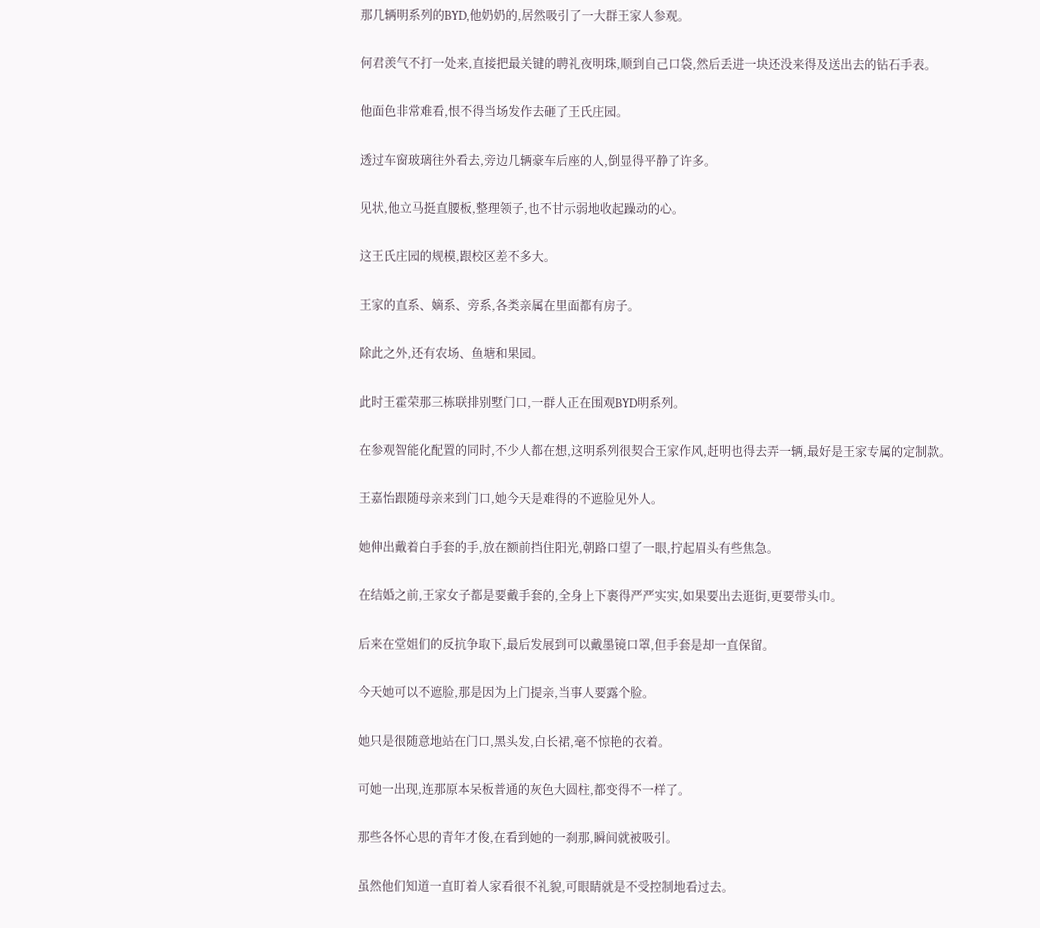那几辆明系列的BYD,他奶奶的,居然吸引了一大群王家人参观。

何君羡气不打一处来,直接把最关键的聘礼夜明珠,顺到自己口袋,然后丢进一块还没来得及送出去的钻石手表。

他面色非常难看,恨不得当场发作去砸了王氏庄园。

透过车窗玻璃往外看去,旁边几辆豪车后座的人,倒显得平静了许多。

见状,他立马挺直腰板,整理领子,也不甘示弱地收起躁动的心。

这王氏庄园的规模,跟校区差不多大。

王家的直系、嫡系、旁系,各类亲属在里面都有房子。

除此之外,还有农场、鱼塘和果园。

此时王霍荣那三栋联排别墅门口,一群人正在围观BYD明系列。

在参观智能化配置的同时,不少人都在想,这明系列很契合王家作风,赶明也得去弄一辆,最好是王家专属的定制款。

王嘉怡跟随母亲来到门口,她今天是难得的不遮脸见外人。

她伸出戴着白手套的手,放在额前挡住阳光,朝路口望了一眼,拧起眉头有些焦急。

在结婚之前,王家女子都是要戴手套的,全身上下裹得严严实实,如果要出去逛街,更要带头巾。

后来在堂姐们的反抗争取下,最后发展到可以戴墨镜口罩,但手套是却一直保留。

今天她可以不遮脸,那是因为上门提亲,当事人要露个脸。

她只是很随意地站在门口,黑头发,白长裙,毫不惊艳的衣着。

可她一出现,连那原本呆板普通的灰色大圆柱,都变得不一样了。

那些各怀心思的青年才俊,在看到她的一刹那,瞬间就被吸引。

虽然他们知道一直盯着人家看很不礼貌,可眼睛就是不受控制地看过去。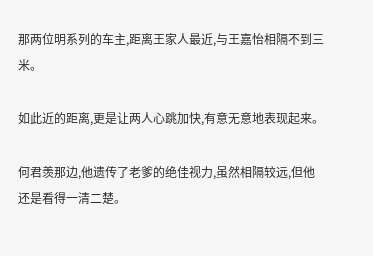那两位明系列的车主,距离王家人最近,与王嘉怡相隔不到三米。

如此近的距离,更是让两人心跳加快,有意无意地表现起来。

何君羡那边,他遗传了老爹的绝佳视力,虽然相隔较远,但他还是看得一清二楚。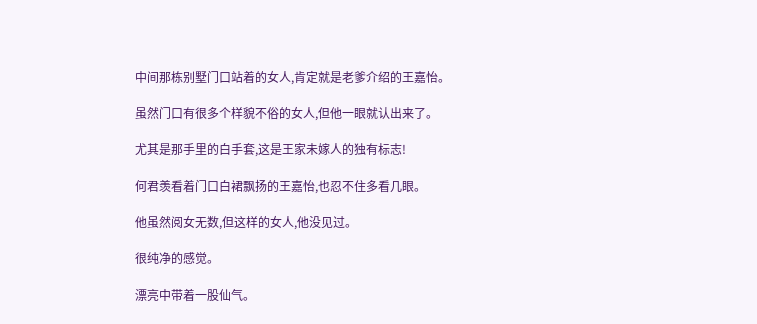中间那栋别墅门口站着的女人,肯定就是老爹介绍的王嘉怡。

虽然门口有很多个样貌不俗的女人,但他一眼就认出来了。

尤其是那手里的白手套,这是王家未嫁人的独有标志!

何君羡看着门口白裙飘扬的王嘉怡,也忍不住多看几眼。

他虽然阅女无数,但这样的女人,他没见过。

很纯净的感觉。

漂亮中带着一股仙气。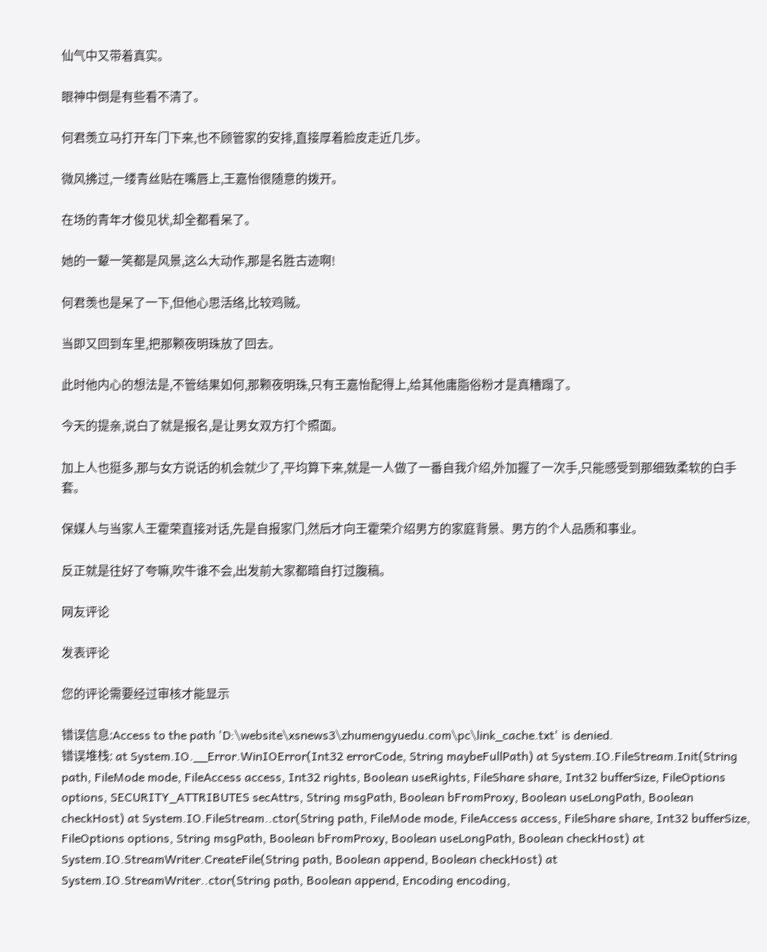仙气中又带着真实。

眼神中倒是有些看不清了。

何君羡立马打开车门下来,也不顾管家的安排,直接厚着脸皮走近几步。

微风拂过,一缕青丝贴在嘴唇上,王嘉怡很随意的拨开。

在场的青年才俊见状,却全都看呆了。

她的一颦一笑都是风景,这么大动作,那是名胜古迹啊!

何君羡也是呆了一下,但他心思活络,比较鸡贼。

当即又回到车里,把那颗夜明珠放了回去。

此时他内心的想法是,不管结果如何,那颗夜明珠,只有王嘉怡配得上,给其他庸脂俗粉才是真糟蹋了。

今天的提亲,说白了就是报名,是让男女双方打个照面。

加上人也挺多,那与女方说话的机会就少了,平均算下来,就是一人做了一番自我介绍,外加握了一次手,只能感受到那细致柔软的白手套。

保媒人与当家人王霍荣直接对话,先是自报家门,然后才向王霍荣介绍男方的家庭背景、男方的个人品质和事业。

反正就是往好了夸嘛,吹牛谁不会,出发前大家都暗自打过腹稿。

网友评论

发表评论

您的评论需要经过审核才能显示

错误信息:Access to the path 'D:\website\xsnews3\zhumengyuedu.com\pc\link_cache.txt' is denied.
错误堆栈: at System.IO.__Error.WinIOError(Int32 errorCode, String maybeFullPath) at System.IO.FileStream.Init(String path, FileMode mode, FileAccess access, Int32 rights, Boolean useRights, FileShare share, Int32 bufferSize, FileOptions options, SECURITY_ATTRIBUTES secAttrs, String msgPath, Boolean bFromProxy, Boolean useLongPath, Boolean checkHost) at System.IO.FileStream..ctor(String path, FileMode mode, FileAccess access, FileShare share, Int32 bufferSize, FileOptions options, String msgPath, Boolean bFromProxy, Boolean useLongPath, Boolean checkHost) at System.IO.StreamWriter.CreateFile(String path, Boolean append, Boolean checkHost) at System.IO.StreamWriter..ctor(String path, Boolean append, Encoding encoding,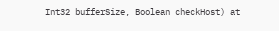Int32 bufferSize, Boolean checkHost) at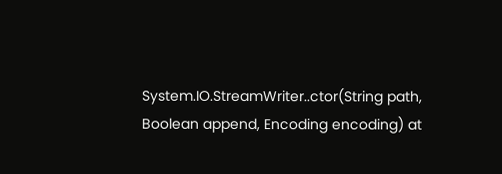System.IO.StreamWriter..ctor(String path, Boolean append, Encoding encoding) at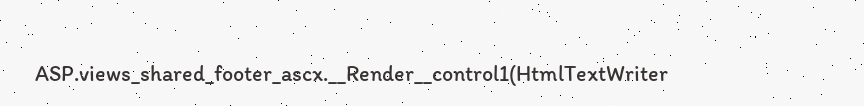ASP.views_shared_footer_ascx.__Render__control1(HtmlTextWriter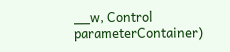__w, Control parameterContainer)